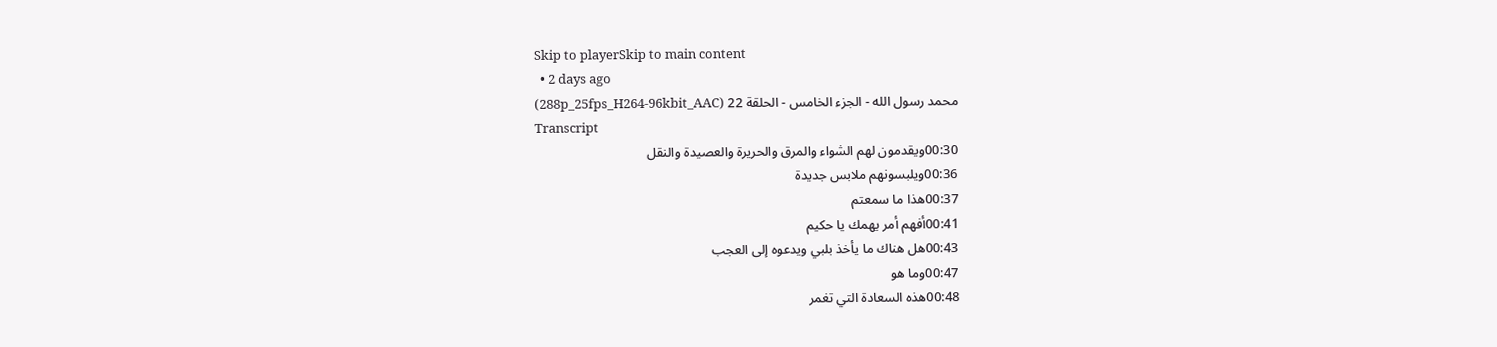Skip to playerSkip to main content
  • 2 days ago
محمد رسول الله - الجزء الخامس - الحلقة 22 (288p_25fps_H264-96kbit_AAC)
Transcript
00:30ويقدمون لهم الشواء والمرق والحريرة والعصيدة والنقل
00:36ويلبسونهم ملابس جديدة
00:37هذا ما سمعتم
00:41أفهم أمر يهمك يا حكيم
00:43هل هناك ما يأخذ بلبي ويدعوه إلى العجب
00:47وما هو
00:48هذه السعادة التي تغمر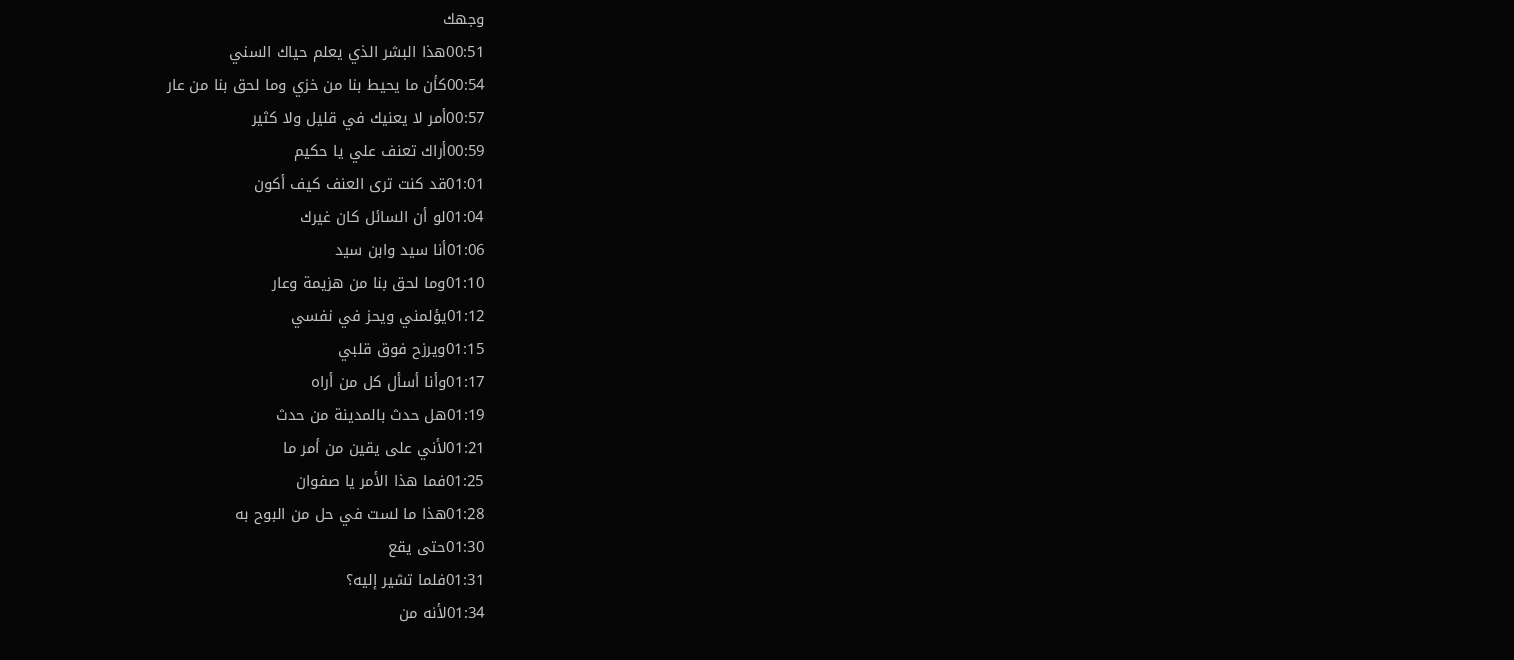وجهك
00:51هذا البشر الذي يعلم حياك السني
00:54كأن ما يحيط بنا من خزي وما لحق بنا من عار
00:57أمر لا يعنيك في قليل ولا كثير
00:59أراك تعنف علي يا حكيم
01:01قد كنت ترى العنف كيف أكون
01:04لو أن السائل كان غيرك
01:06أنا سيد وابن سيد
01:10وما لحق بنا من هزيمة وعار
01:12يؤلمني ويحز في نفسي
01:15ويرزح فوق قلبي
01:17وأنا أسأل كل من أراه
01:19هل حدث بالمدينة من حدث
01:21لأني على يقين من أمر ما
01:25فما هذا الأمر يا صفوان
01:28هذا ما لست في حل من البوح به
01:30حتى يقع
01:31فلما تشير إليه؟
01:34لأنه من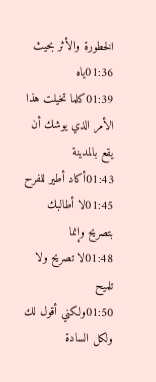الخطورة والأثر بحيث
01:36ياه
01:39كلما تخيلت هذا الأمر الذي يوشك أن يقع بالمدينة
01:43أكاد أطير للفرح
01:45لا أطالبك بتصريح وإنما
01:48لا تصريح ولا تلميح
01:50ولكني أقول لك ولكل السادة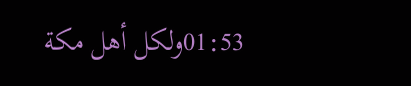01:53ولكل أهل مكة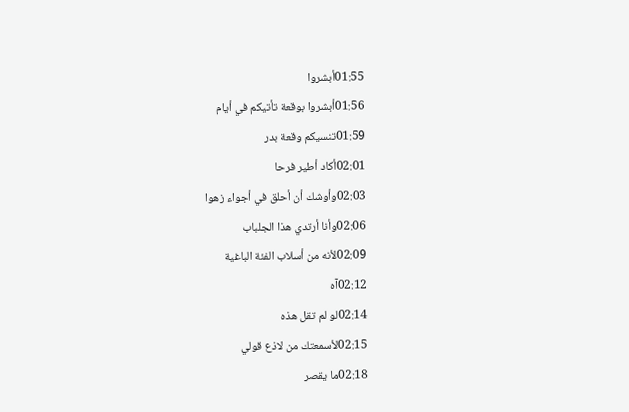01:55أبشروا
01:56أبشروا بوقعة تأتيكم في أيام
01:59تنسيكم وقعة بدر
02:01أكاد أطير فرحا
02:03وأوشك أن أحلق في أجواء زهوا
02:06وأنا أرتدي هذا الجلباب
02:09لأنه من أسلاب الفئة الباغية
02:12آه
02:14لو لم تقل هذه
02:15لأسمعتك من لاذع قولي
02:18ما يقصر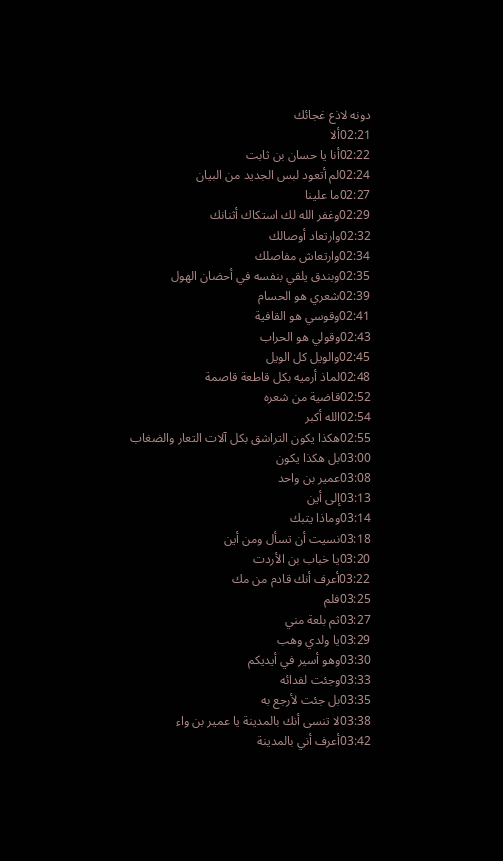دونه لاذع غجائك
02:21ألا
02:22أنا يا حسان بن ثابت
02:24لم أتعود لبس الجديد من البيان
02:27ما علينا
02:29وغفر الله لك استكاك أثنانك
02:32وارتعاد أوصالك
02:34وارتعاش مفاصلك
02:35وبندق يلقي بنفسه في أحضان الهول
02:39شعري هو الحسام
02:41وقوسي هو القافية
02:43وقولي هو الحراب
02:45والويل كل الويل
02:48لماذ أرميه بكل قاطعة قاصمة
02:52قاضية من شعره
02:54الله أكبر
02:55هكذا يكون التراشق بكل آلات التعار والضغاب
03:00بل هكذا يكون
03:08عمير بن واحد
03:13إلى أين
03:14وماذا يتبك
03:18نسيت أن تسأل ومن أين
03:20يا خباب بن الأردت
03:22أعرف أنك قادم من مك
03:25فلم
03:27ثم بلعة مني
03:29يا ولدي وهب
03:30وهو أسير في أيديكم
03:33وجئت لفدائه
03:35بل جئت لأرجع به
03:38لا تنسى أنك بالمدينة يا عمير بن واء
03:42أعرف أني بالمدينة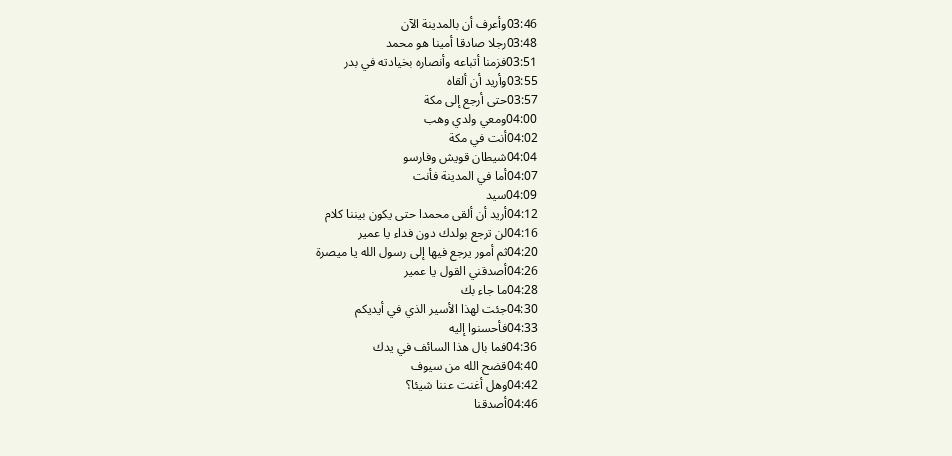03:46وأعرف أن بالمدينة الآن
03:48رجلا صادقا أمينا هو محمد
03:51فزمنا أتباعه وأنصاره بخيادته في بدر
03:55وأريد أن ألقاه
03:57حتى أرجع إلى مكة
04:00ومعي ولدي وهب
04:02أنت في مكة
04:04شيطان قويش وفارسو
04:07أما في المدينة فأنت
04:09سيد
04:12أريد أن ألقى محمدا حتى يكون بيننا كلام
04:16لن ترجع بولدك دون فداء يا عمير
04:20ثم أمور يرجع فيها إلى رسول الله يا ميصرة
04:26أصدقني القول يا عمير
04:28ما جاء بك
04:30جئت لهذا الأسير الذي في أيديكم
04:33فأحسنوا إليه
04:36فما بال هذا السائف في يدك
04:40قضح الله من سيوف
04:42وهل أغنت عننا شيئا؟
04:46أصدقنا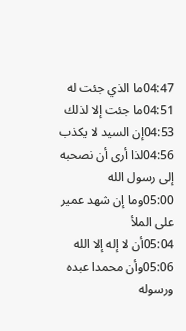04:47ما الذي جئت له
04:51ما جئت إلا لذلك
04:53إن السيد لا يكذب
04:56لذا أرى أن نصحبه إلى رسول الله
05:00وما إن شهد عمير على الملأ
05:04أن لا إله إلا الله
05:06وأن محمدا عبده ورسوله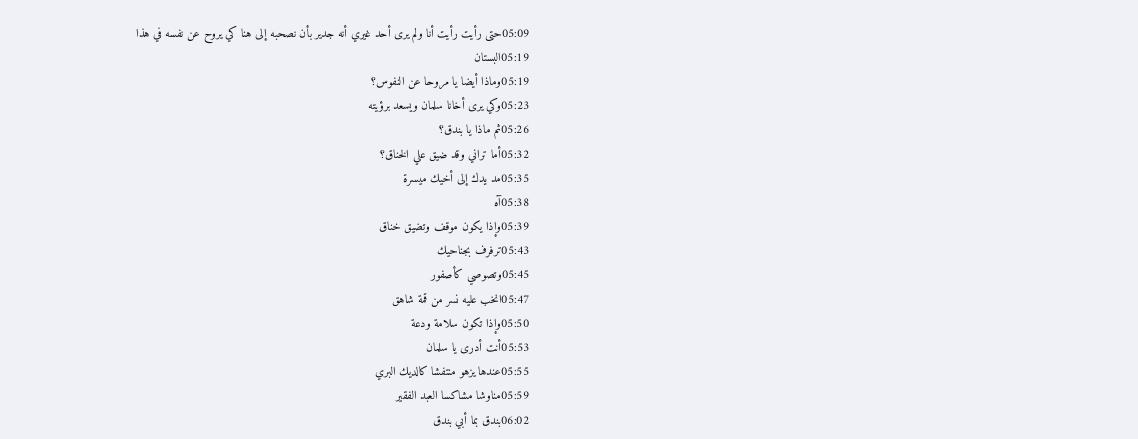05:09حتى رأيت رأيت أنا ولم يرى أحد غيري أنه جدير بأن نصحبه إلى هنا كي يروح عن نفسه في هذا
05:19البستان
05:19وماذا أيضا يا مروحا عن النفوس؟
05:23وكي يرى أخانا سلمان ويسعد برؤيته
05:26ثم ماذا يا بندق؟
05:32أما تراني وقد ضيق علي الخناق؟
05:35مد يدك إلى أخيك ميسرة
05:38آه
05:39وإذا يكون موقف وتضيق خناق
05:43ترفرف بجناحيك
05:45وتصوصي كأصفور
05:47انخب عليه نسر من قمة شاهق
05:50وإذا تكون سلامة ودعة
05:53أنت أدرى يا سلمان
05:55عندها يزهو منتفشا كالديك البري
05:59مناوشا مشاكسا العبد الفقير
06:02بندق بما أبي بندق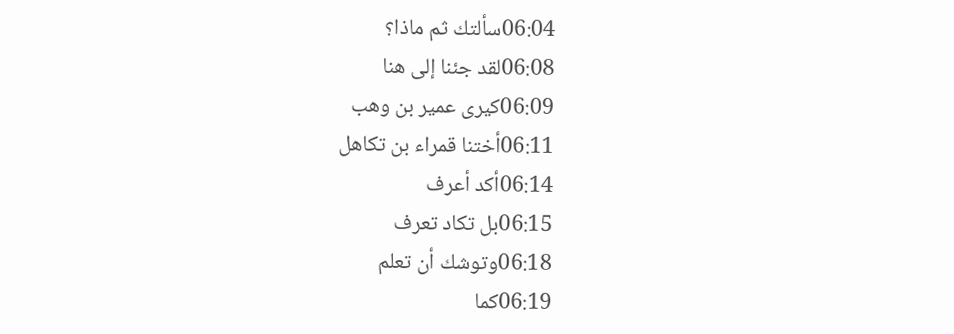06:04سألتك ثم ماذا؟
06:08لقد جئنا إلى هنا
06:09كيرى عمير بن وهب
06:11أختنا قمراء بن تكاهل
06:14أكد أعرف
06:15بل تكاد تعرف
06:18وتوشك أن تعلم
06:19كما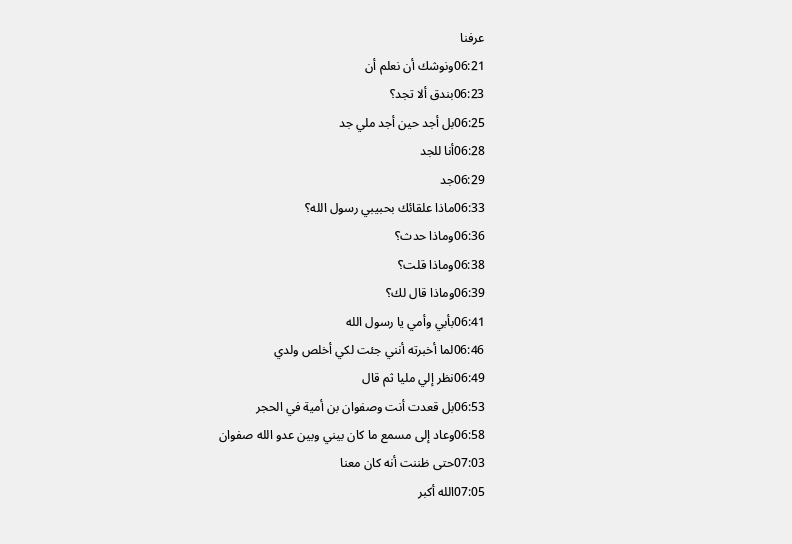عرفنا
06:21ونوشك أن نعلم أن
06:23بندق ألا تجد؟
06:25بل أجد حين أجد ملي جد
06:28أنا للجد
06:29جد
06:33ماذا علقائك بحبيبي رسول الله؟
06:36وماذا حدث؟
06:38وماذا قلت؟
06:39وماذا قال لك؟
06:41بأبي وأمي يا رسول الله
06:46لما أخبرته أنني جئت لكي أخلص ولدي
06:49نظر إلي مليا ثم قال
06:53بل قعدت أنت وصفوان بن أمية في الحجر
06:58وعاد إلى مسمع ما كان بيني وبين عدو الله صفوان
07:03حتى ظننت أنه كان معنا
07:05الله أكبر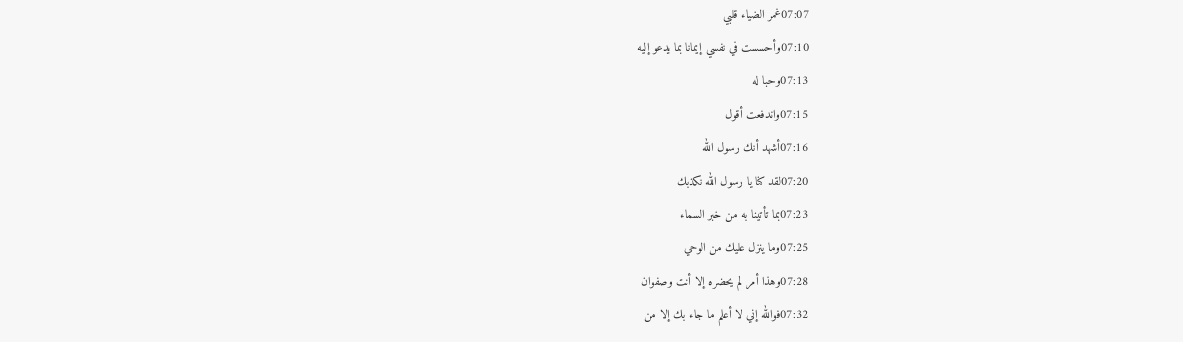07:07غمر الضياء قلبي
07:10وأحسست في نفسي إيمانا بما يدعو إليه
07:13وحبا له
07:15واندفعت أقول
07:16أشهد أنك رسول الله
07:20لقد كنا يا رسول الله نكذبك
07:23بما تأتينا به من خبر السماء
07:25وما ينزل عليك من الوحي
07:28وهذا أمر لم يحضره إلا أنت وصفوان
07:32فوالله إني لا أعلم ما جاء بك إلا من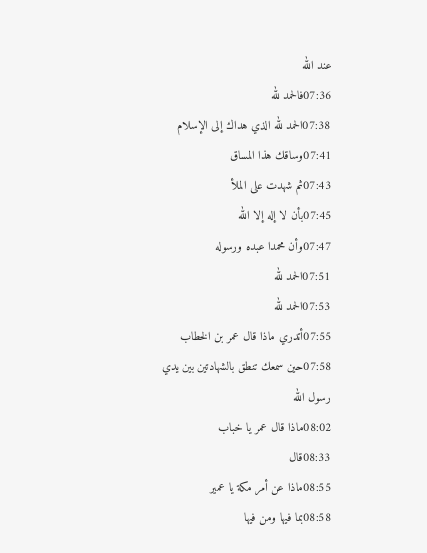عند الله
07:36فالحمد لله
07:38الحمد لله الذي هداك إلى الإسلام
07:41وساقك هذا المساق
07:43ثم شهدت على الملأ
07:45بأن لا إله إلا الله
07:47وأن محمدا عبده ورسوله
07:51الحمد لله
07:53الحمد لله
07:55أتدري ماذا قال عمر بن الخطاب
07:58حين سمعك تنطق بالشهادتين بين يدي رسول الله
08:02ماذا قال عمر يا خباب
08:33قال
08:55ماذا عن أمر مكة يا عمير
08:58بما فيها ومن فيها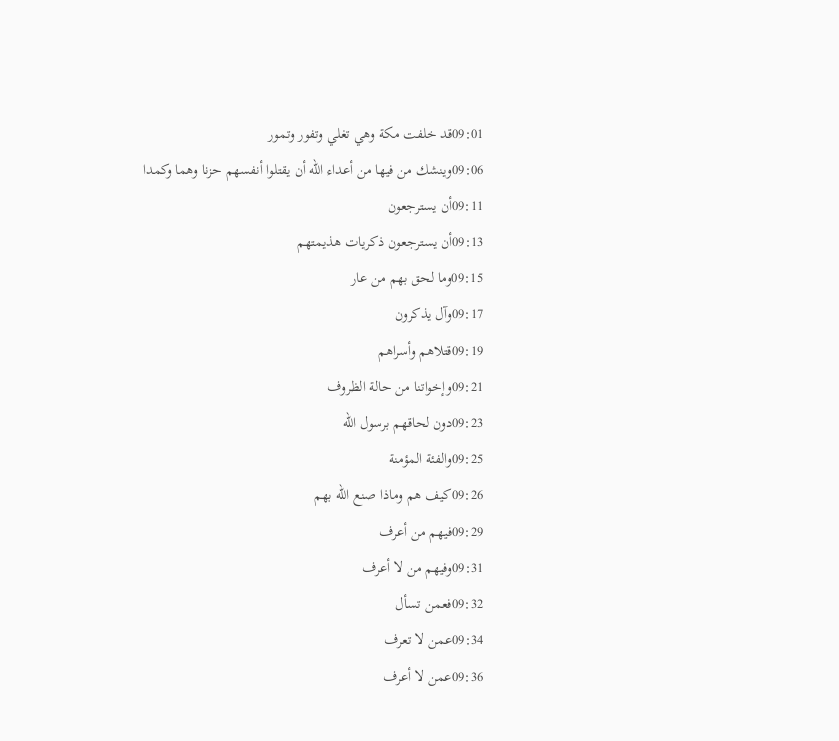09:01قد خلفت مكة وهي تغلي وتفور وتمور
09:06وينشك من فيها من أعداء الله أن يقتلوا أنفسهم حزنا وهما وكمدا
09:11أن يسترجعون
09:13أن يسترجعون ذكريات هذيمتهم
09:15وما لحق بهم من عار
09:17وآل يذكرون
09:19قتلاهم وأسراهم
09:21وإخواتنا من حالة الظروف
09:23دون لحاقهم برسول الله
09:25والفئة المؤمنة
09:26كيف هم وماذا صنع الله بهم
09:29فيهم من أعرف
09:31وفيهم من لا أعرف
09:32فعمن تسأل
09:34عمن لا تعرف
09:36عمن لا أعرف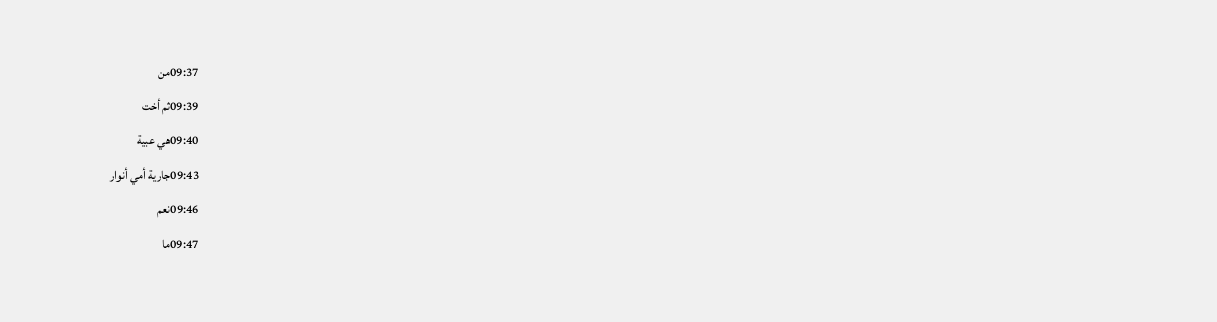09:37من
09:39ثم أخت
09:40هي عبية
09:43جارية أمي أنوار
09:46نعم
09:47ما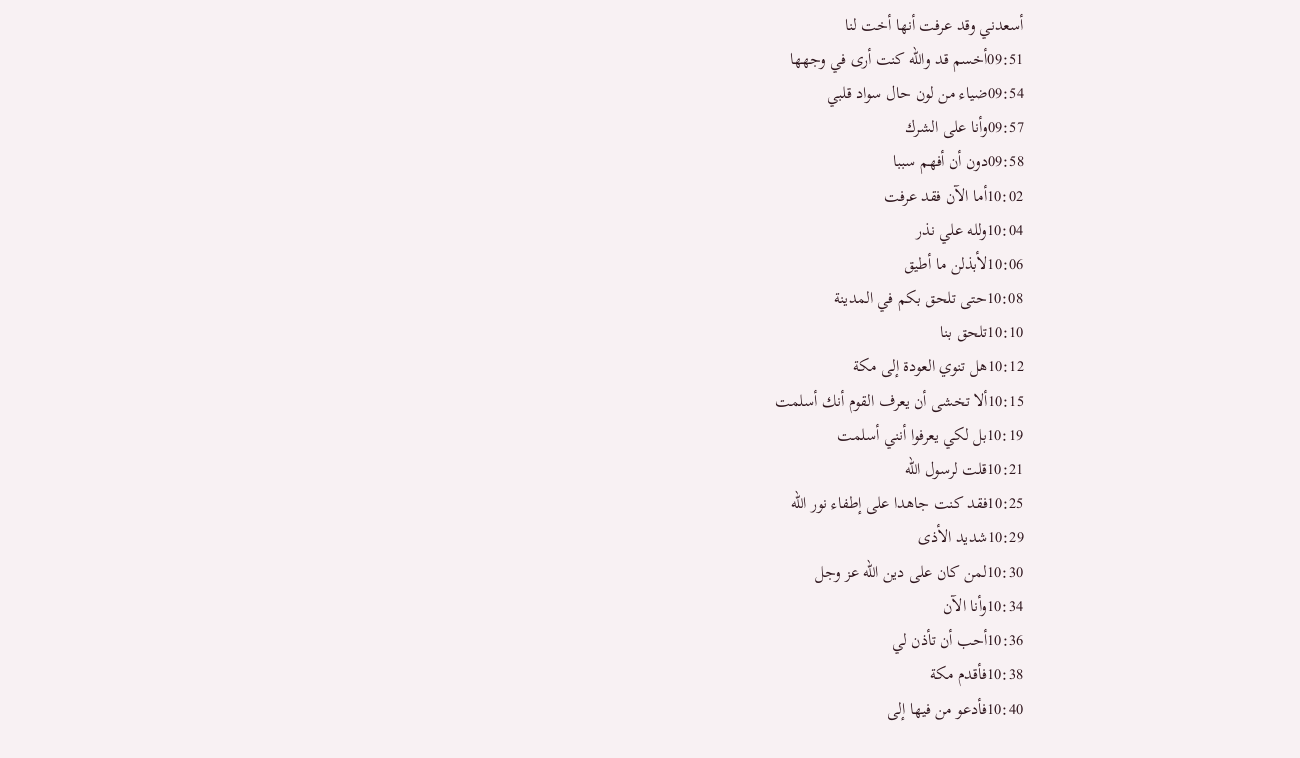أسعدني وقد عرفت أنها أخت لنا
09:51أخسم قد والله كنت أرى في وجهها
09:54ضياء من لون حال سواد قلبي
09:57وأنا على الشرك
09:58دون أن أفهم سببا
10:02أما الآن فقد عرفت
10:04ولله علي نذر
10:06لأبذلن ما أطيق
10:08حتى تلحق بكم في المدينة
10:10تلحق بنا
10:12هل تنوي العودة إلى مكة
10:15ألا تخشى أن يعرف القوم أنك أسلمت
10:19بل لكي يعرفوا أنني أسلمت
10:21قلت لرسول الله
10:25فقد كنت جاهدا على إطفاء نور الله
10:29شديد الأذى
10:30لمن كان على دين الله عز وجل
10:34وأنا الآن
10:36أحب أن تأذن لي
10:38فأقدم مكة
10:40فأدعو من فيها إلى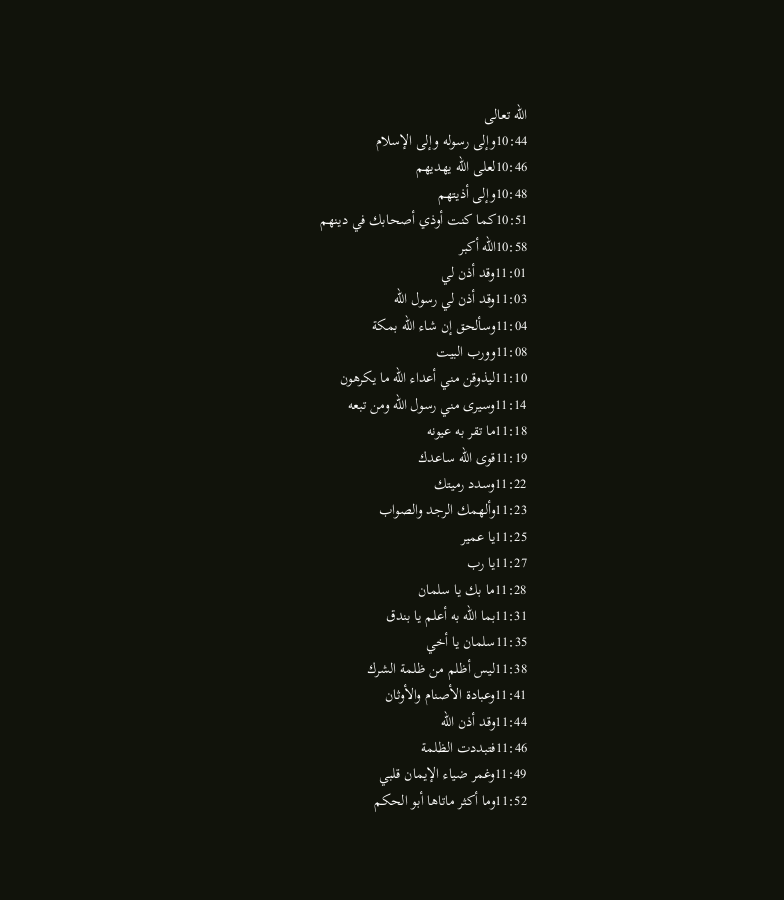الله تعالى
10:44وإلى رسوله وإلى الإسلام
10:46لعلى الله يهديهم
10:48وإلى أذيتهم
10:51كما كنت أوذي أصحابك في دينهم
10:58الله أكبر
11:01وقد أذن لي
11:03وقد أذن لي رسول الله
11:04وسألحق إن شاء الله بمكة
11:08وورب البيت
11:10ليذوقن مني أعداء الله ما يكرهون
11:14وسيرى مني رسول الله ومن تبعه
11:18ما تقر به عيونه
11:19قوى الله ساعدك
11:22وسدد رميتك
11:23وألهمك الرجد والصواب
11:25يا عمير
11:27يا رب
11:28ما بك يا سلمان
11:31بما الله به أعلم يا بندق
11:35سلمان يا أخي
11:38ليس أظلم من ظلمة الشرك
11:41وعبادة الأصنام والأوثان
11:44وقد أذن الله
11:46فتبددت الظلمة
11:49وغمر ضياء الإيمان قلبي
11:52وما أكثر ماتاها أبو الحكم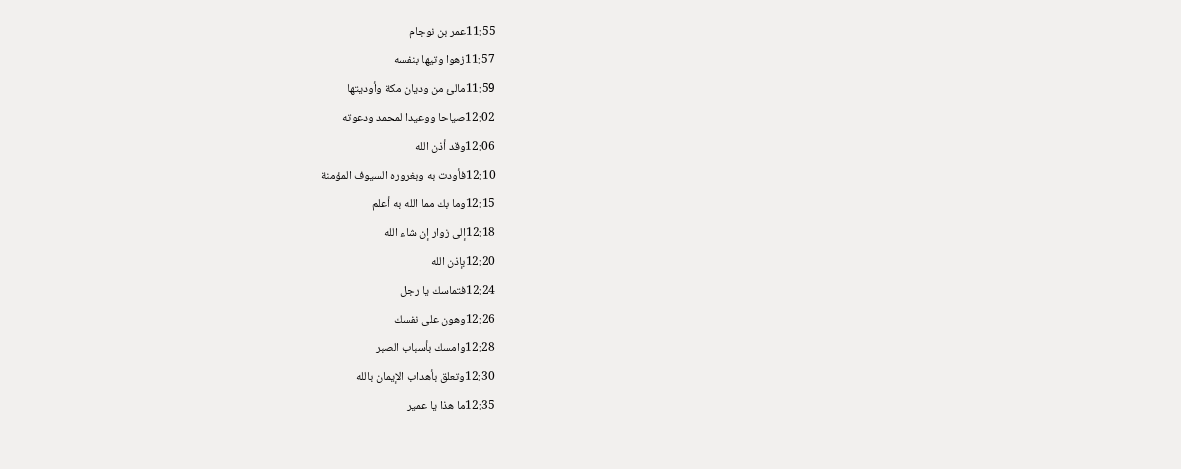11:55عمر بن نوجام
11:57زهوا وتيها بنفسه
11:59مالئ من وديان مكة وأوديتها
12:02صياحا ووعيدا لمحمد ودعوته
12:06وقد أذن الله
12:10فأودت به وبغروره السيوف المؤمنة
12:15وما بك مما الله به أعلم
12:18إلى زوار إن شاء الله
12:20بإذن الله
12:24فتماسك يا رجل
12:26وهون على نفسك
12:28وامسك بأسباب الصبر
12:30وتعلق بأهداب الإيمان بالله
12:35ما هذا يا عمير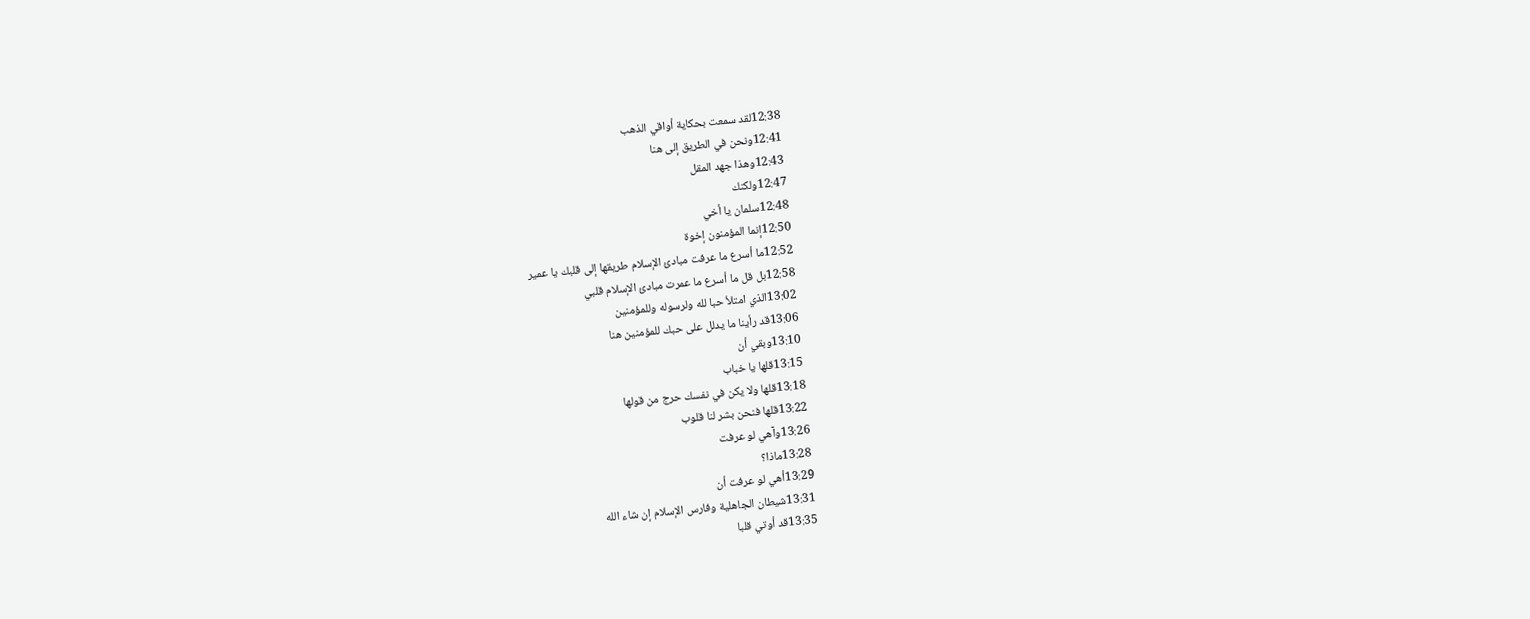12:38لقد سمعت بحكاية أواقي الذهب
12:41ونحن في الطريق إلى هنا
12:43وهذا جهد المقل
12:47ولكنك
12:48سلمان يا أخي
12:50إنما المؤمنون إخوة
12:52ما أسرع ما عرفت مبادئ الإسلام طريقها إلى قلبك يا عمير
12:58بل قل ما أسرع ما عمرت مبادئ الإسلام قلبي
13:02الذي امتلأ حبا لله ولرسوله وللمؤمنين
13:06قد رأينا ما يدلل على حبك للمؤمنين هنا
13:10وبقي أن
13:15قلها يا خباب
13:18قلها ولا يكن في نفسك حرج من قولها
13:22قلها فنحن بشر لنا قلوب
13:26وآهي لو عرفت
13:28ماذا؟
13:29أهي لو عرفت أن
13:31شيطان الجاهلية وفارس الإسلام إن شاء الله
13:35قد أوتي قلبا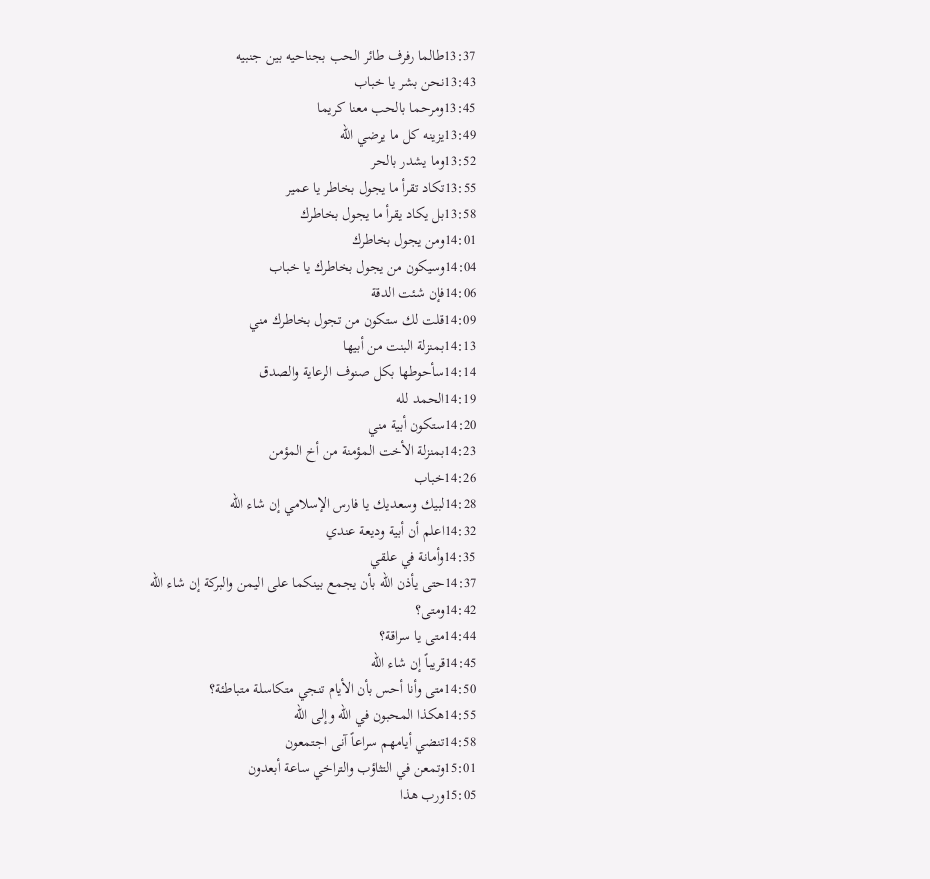13:37طالما رفرف طائر الحب بجناحيه بين جنبيه
13:43نحن بشر يا خباب
13:45ومرحما بالحب معنا كريما
13:49يزينه كل ما يرضي الله
13:52وما يشدر بالحر
13:55تكاد تقرأ ما يجول بخاطر يا عمير
13:58بل يكاد يقرأ ما يجول بخاطرك
14:01ومن يجول بخاطرك
14:04وسيكون من يجول بخاطرك يا خباب
14:06فإن شئت الدقة
14:09قلت لك ستكون من تجول بخاطرك مني
14:13بمنزلة البنت من أبيها
14:14سأحوطها بكل صنوف الرعاية والصدق
14:19الحمد لله
14:20ستكون أبية مني
14:23بمنزلة الأخت المؤمنة من أخ المؤمن
14:26خباب
14:28لبيك وسعديك يا فارس الإسلامي إن شاء الله
14:32اعلم أن أبية وديعة عندي
14:35وأمانة في علقي
14:37حتى يأذن الله بأن يجمع بينكما على اليمن والبركة إن شاء الله
14:42ومتى؟
14:44متى يا سراقة؟
14:45قريباً إن شاء الله
14:50متى وأنا أحس بأن الأيام تنجي متكاسلة متباطئة؟
14:55هكذا المحبون في الله وإلى الله
14:58تنضي أيامهم سراعاً آنى اجتمعون
15:01وتمعن في التثاؤب والتراخي ساعة أبعدون
15:05ورب هذا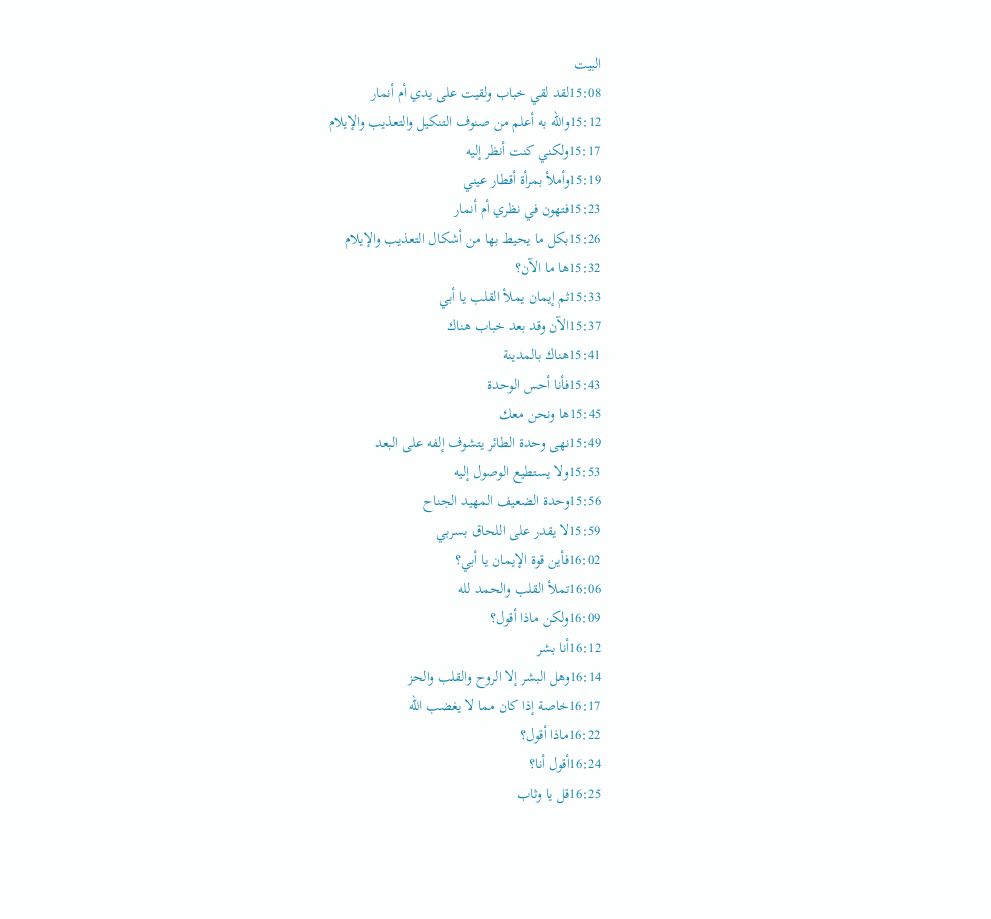البيت
15:08لقد لقي خباب ولقيت على يدي أم أنمار
15:12والله به أعلم من صنوف التنكيل والتعذيب والإيلام
15:17ولكني كنت أنظر إليه
15:19وأملأ بمرأة أقطار عيني
15:23فتهون في نظري أم أنمار
15:26بكل ما يحيط بها من أشكال التعذيب والإيلام
15:32ها ما الآن؟
15:33ثم إيمان يملأ القلب يا أبي
15:37الآن وقد بعد خباب هناك
15:41هناك بالمدينة
15:43فأنا أحس الوحدة
15:45ها ونحن معك
15:49نهى وحدة الطائر يتشوف إلفه على البعد
15:53ولا يستطيع الوصول إليه
15:56وحدة الضعيف المهيد الجناح
15:59لا يقدر على اللحاق بسربي
16:02فأين قوة الإيمان يا أبي؟
16:06تملأ القلب والحمد لله
16:09ولكن ماذا أقول؟
16:12أنا بشر
16:14وهل البشر إلا الروح والقلب والحز
16:17خاصة إذا كان مما لا يغضب الله
16:22ماذا أقول؟
16:24أقول أنا؟
16:25قل يا وثاب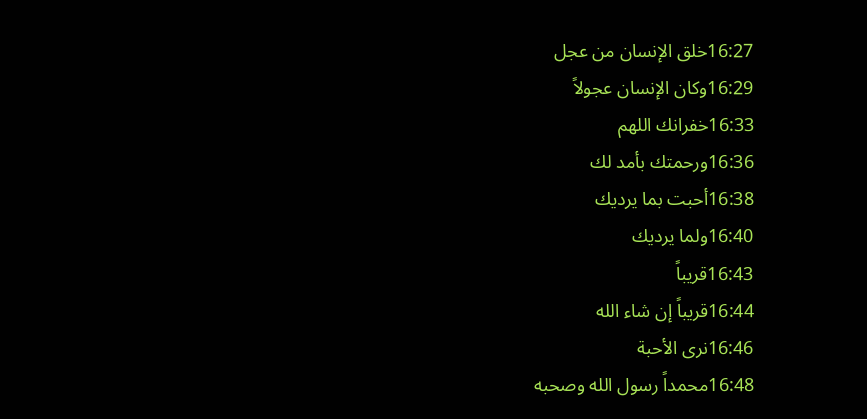16:27خلق الإنسان من عجل
16:29وكان الإنسان عجولاً
16:33خفرانك اللهم
16:36ورحمتك بأمد لك
16:38أحبت بما يرديك
16:40ولما يرديك
16:43قريباً
16:44قريباً إن شاء الله
16:46نرى الأحبة
16:48محمداً رسول الله وصحبه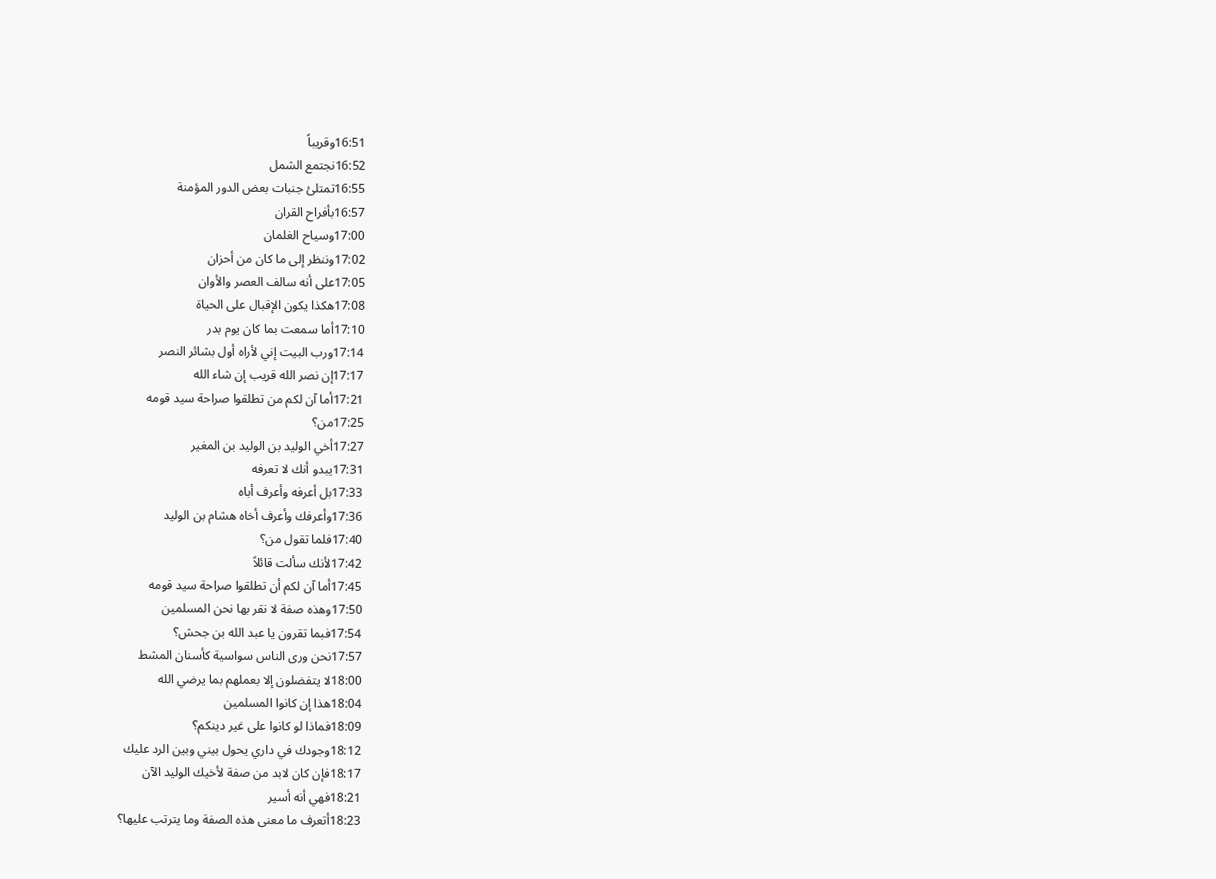16:51وقريباً
16:52نجتمع الشمل
16:55تمتلئ جنبات بعض الدور المؤمنة
16:57بأفراح القران
17:00وسياح الغلمان
17:02وننظر إلى ما كان من أحزان
17:05على أنه سالف العصر والأوان
17:08هكذا يكون الإقبال على الحياة
17:10أما سمعت بما كان يوم بدر
17:14ورب البيت إني لأراه أول بشائر النصر
17:17إن نصر الله قريب إن شاء الله
17:21أما آن لكم من تطلقوا صراحة سيد قومه
17:25من؟
17:27أخي الوليد بن الوليد بن المغير
17:31يبدو أنك لا تعرفه
17:33بل أعرفه وأعرف أباه
17:36وأعرفك وأعرف أخاه هشام بن الوليد
17:40فلما تقول من؟
17:42لأنك سألت قائلاً
17:45أما آن لكم أن تطلقوا صراحة سيد قومه
17:50وهذه صفة لا نقر بها نحن المسلمين
17:54فبما تقرون يا عبد الله بن جحش؟
17:57نحن ورى الناس سواسية كأسنان المشط
18:00لا يتفضلون إلا بعملهم بما يرضي الله
18:04هذا إن كانوا المسلمين
18:09فماذا لو كانوا على غير دينكم؟
18:12وجودك في داري يحول بيني وبين الرد عليك
18:17فإن كان لابد من صفة لأخيك الوليد الآن
18:21فهي أنه أسير
18:23أتعرف ما معنى هذه الصفة وما يترتب عليها؟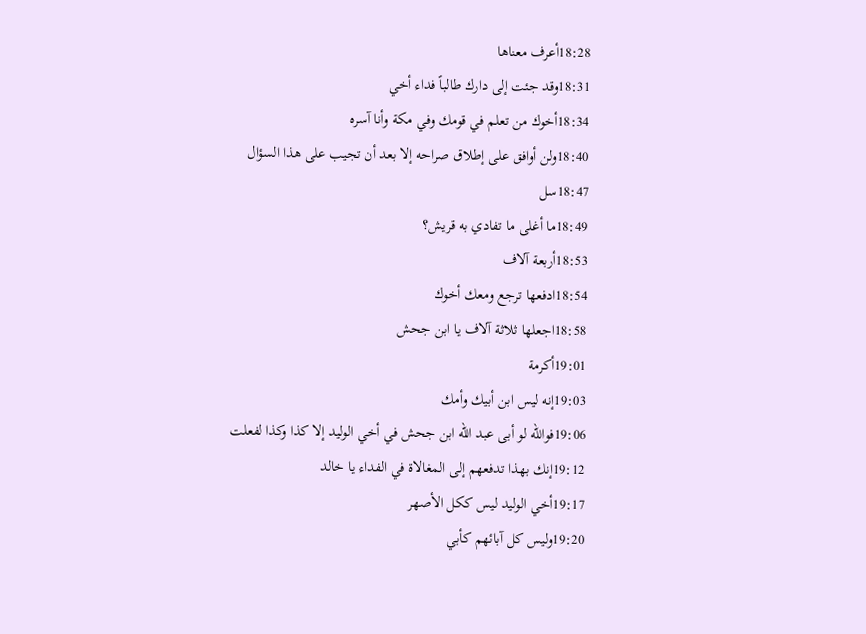18:28أعرف معناها
18:31وقد جئت إلى دارك طالباً فداء أخي
18:34أخوك من تعلم في قومك وفي مكة وأنا آسره
18:40ولن أوافق على إطلاق صراحه إلا بعد أن تجيب على هذا السؤال
18:47سل
18:49ما أغلى ما تفادي به قريش؟
18:53أربعة آلاف
18:54ادفعها ترجع ومعك أخوك
18:58اجعلها ثلاثة آلاف يا ابن جحش
19:01أكرمة
19:03إنه ليس ابن أبيك وأمك
19:06فوالله لو أبى عبد الله ابن جحش في أخي الوليد إلا كذا وكذا لفعلت
19:12إنك بهذا تدفعهم إلى المغالاة في الفداء يا خالد
19:17أخي الوليد ليس ككل الأصهر
19:20وليس كل آبائهم كأبي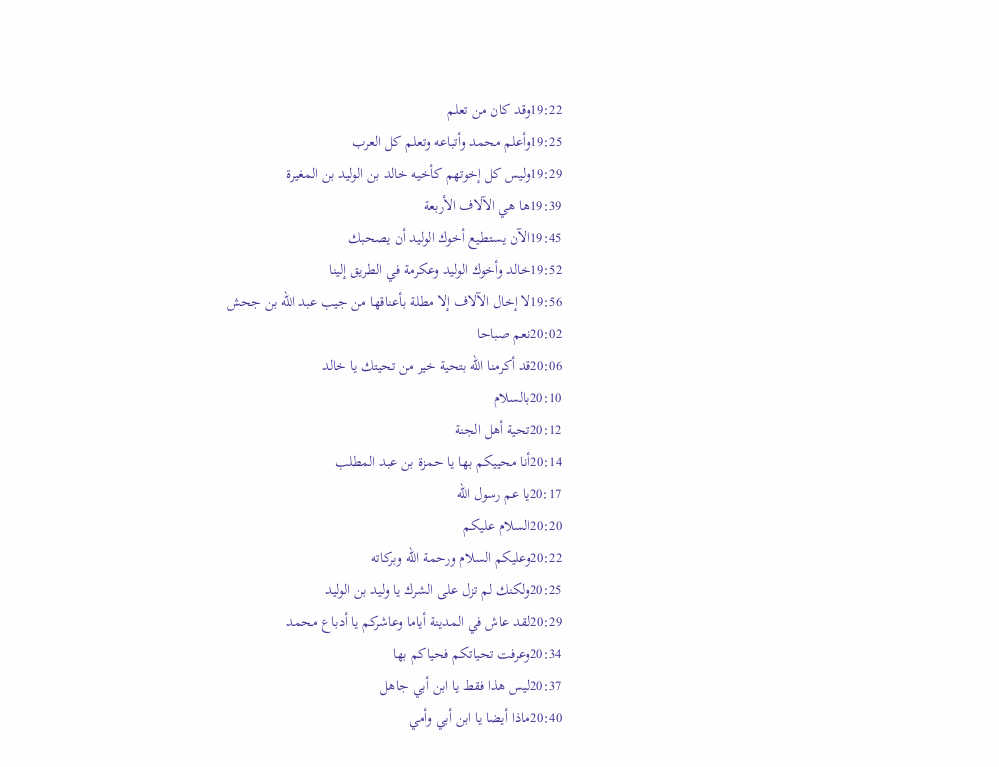19:22وقد كان من تعلم
19:25وأعلم محمد وأتباعه وتعلم كل العرب
19:29وليس كل إخوتهم كأخيه خالد بن الوليد بن المغيرة
19:39ها هي الآلاف الأربعة
19:45الآن يستطيع أخوك الوليد أن يصحبك
19:52خالد وأخوك الوليد وعكرمة في الطريق إلينا
19:56لا إخال الآلاف إلا مطلة بأعناقها من جيب عبد الله بن جحش
20:02نعم صباحا
20:06قد أكرمنا الله بتحية خير من تحيتك يا خالد
20:10بالسلام
20:12تحية أهل الجنة
20:14أنا محييكم بها يا حمزة بن عبد المطلب
20:17يا عم رسول الله
20:20السلام عليكم
20:22وعليكم السلام ورحمة الله وبركاته
20:25ولكنك لم تزل على الشرك يا وليد بن الوليد
20:29لقد عاش في المدينة أياما وعاشركم يا أدباع محمد
20:34وعرفت تحياتكم فحياكم بها
20:37ليس هذا فقط يا ابن أبي جاهل
20:40ماذا أيضا يا ابن أبي وأمي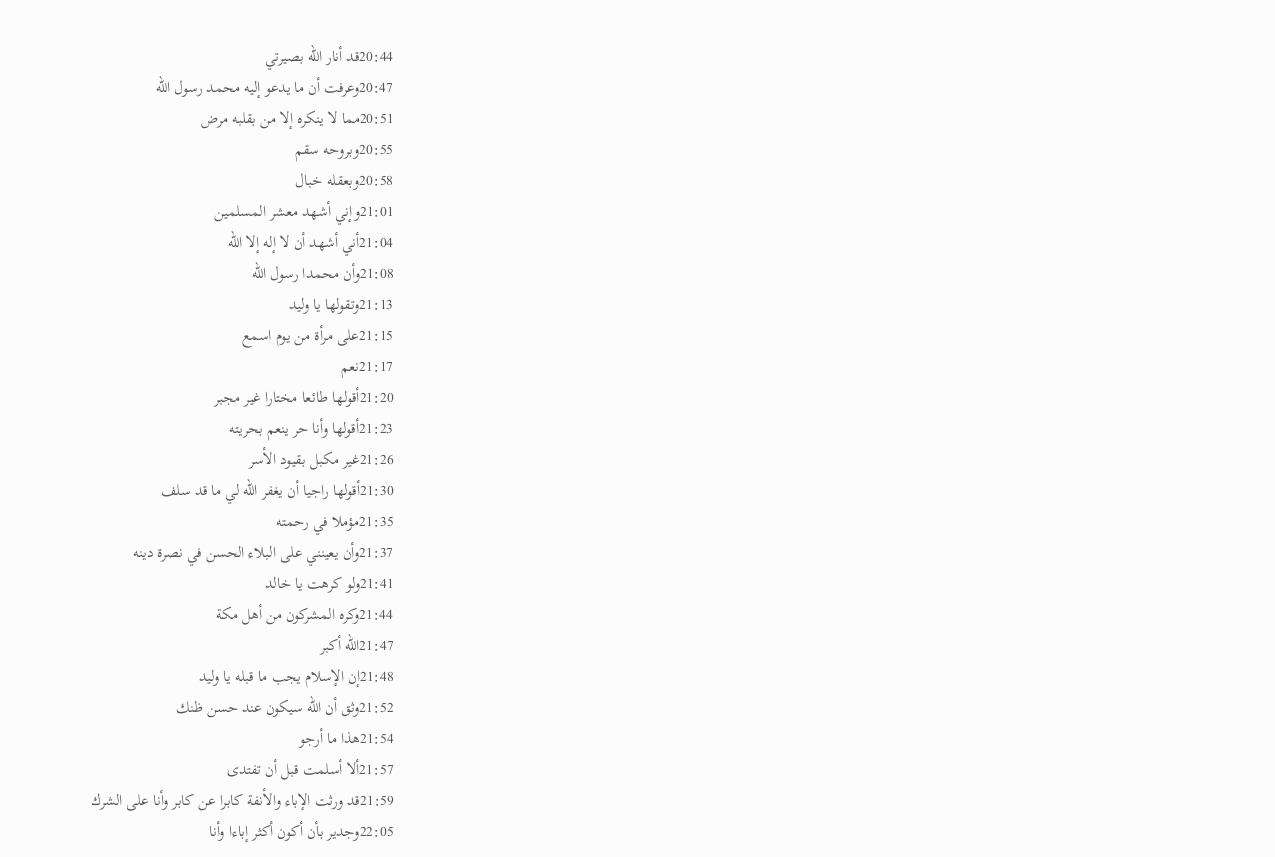20:44قد أنار الله بصيرتي
20:47وعرفت أن ما يدعو إليه محمد رسول الله
20:51مما لا ينكره إلا من بقلبه مرض
20:55وبروحه سقم
20:58وبعقله خبال
21:01وإني أشهد معشر المسلمين
21:04أني أشهد أن لا إله إلا الله
21:08وأن محمدا رسول الله
21:13وتقولها يا وليد
21:15على مرأة من يوم اسمع
21:17نعم
21:20أقولها طائعا مختارا غير مجبر
21:23أقولها وأنا حر ينعم بحريته
21:26غير مكبل بقيود الأسر
21:30أقولها راجيا أن يغفر الله لي ما قد سلف
21:35مؤملا في رحمته
21:37وأن يعينني على البلاء الحسن في نصرة دينه
21:41ولو كرهت يا خالد
21:44وكره المشركون من أهل مكة
21:47الله أكبر
21:48إن الإسلام يجب ما قبله يا وليد
21:52وثق أن الله سيكون عند حسن ظنك
21:54هذا ما أرجو
21:57ألا أسلمت قبل أن تفتدى
21:59قد ورثت الإباء والأنفة كابرا عن كابر وأنا على الشرك
22:05وجدير بأن أكون أكثر إباءا وأنا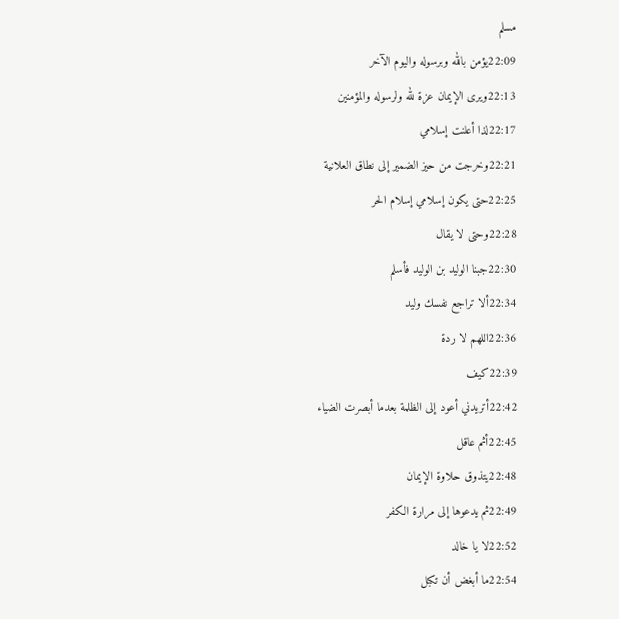مسلم
22:09يؤمن بالله وبرسوله واليوم الآخر
22:13ويرى الإيمان عزة لله ولرسوله والمؤمنين
22:17لذا أعلنت إسلامي
22:21وخرجت من حيز الضمير إلى نطاق العلانية
22:25حتى يكون إسلامي إسلام الحر
22:28وحتى لا يقال
22:30جبنا الوليد بن الوليد فأسلم
22:34ألا تراجع نفسك وليد
22:36اللهم لا ردة
22:39كيف
22:42أتريدني أعود إلى الظلمة بعدما أبصرت الضياء
22:45أثم عاقل
22:48يتذوق حلاوة الإيمان
22:49ثم يدعوها إلى مرارة الكفر
22:52لا يا خالد
22:54ما أبغض أن تكبل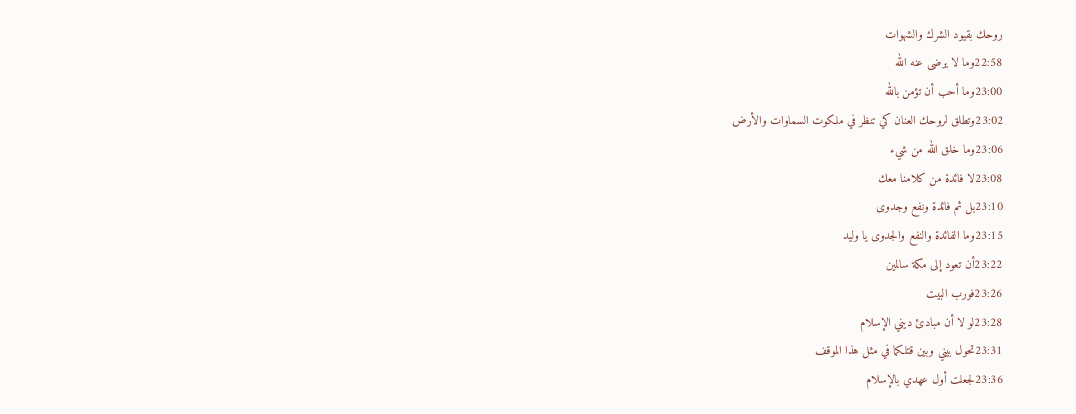روحك بقيود الشرك والشهوات
22:58وما لا يرضى عنه الله
23:00وما أحب أن تؤمن بالله
23:02وتطلق لروحك العنان كي تنظر في ملكوت السماوات والأرض
23:06وما خلق الله من شيء
23:08لا فائدة من كلامنا معك
23:10بل ثم فائدة ونفع وجدوى
23:15وما الفائدة والنفع والجدوى يا وليد
23:22أن تعود إلى مكة سالمين
23:26فورب البيت
23:28لو لا أن مبادئ ديني الإسلام
23:31تحول بيني وبين قتلكما في مثل هذا الموقف
23:36لجعلت أول عهدي بالإسلام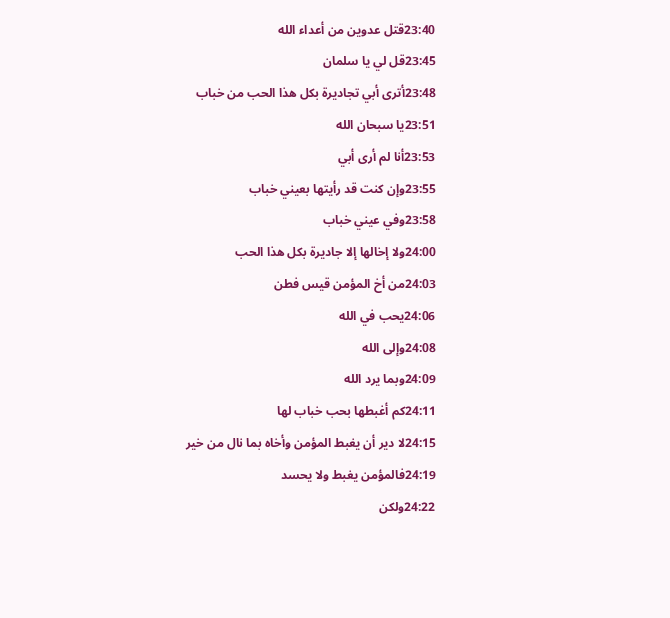23:40قتل عدوين من أعداء الله
23:45قل لي يا سلمان
23:48أترى أبي تجاديرة بكل هذا الحب من خباب
23:51يا سبحان الله
23:53أنا لم أرى أبي
23:55وإن كنت قد رأيتها بعيني خباب
23:58وفي عيني خباب
24:00ولا إخالها إلا جاديرة بكل هذا الحب
24:03من أخ المؤمن قيس فطن
24:06يحب في الله
24:08وإلى الله
24:09وبما يرد الله
24:11كم أغبطها بحب خباب لها
24:15لا دير أن يغبط المؤمن وأخاه بما نال من خير
24:19فالمؤمن يغبط ولا يحسد
24:22ولكن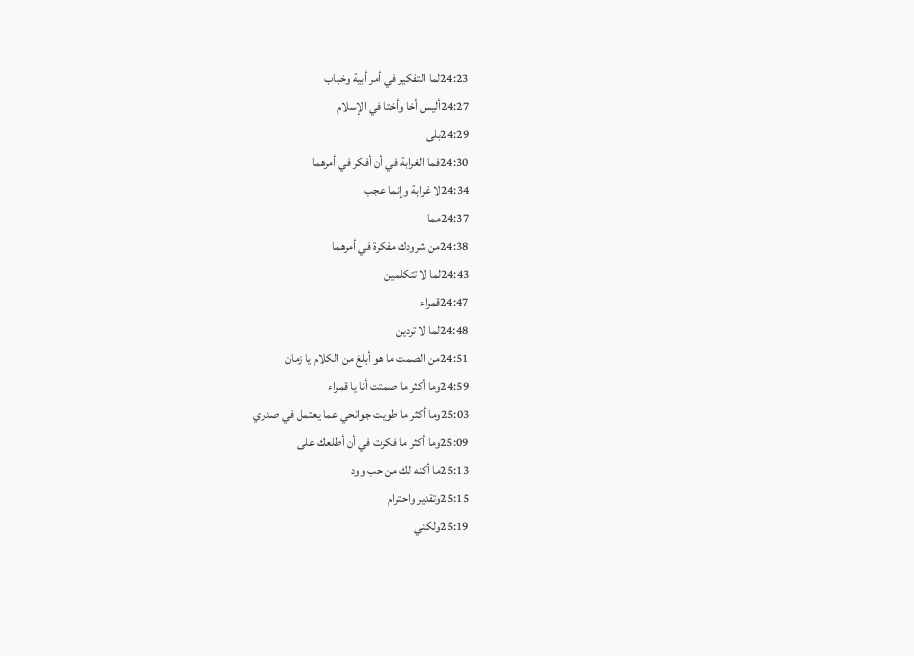24:23لما التفكير في أمر أبية وخباب
24:27أليس أخا وأختا في الإسلام
24:29بلى
24:30فما الغرابة في أن أفكر في أمرهما
24:34لا غرابة وإنما عجب
24:37مما
24:38من شرودك مفكرة في أمرهما
24:43لما لا تتكلمين
24:47قمراء
24:48لما لا تردين
24:51من الصمت ما هو أبلغ من الكلام يا زمان
24:59وما أكثر ما صمتت أنا يا قمراء
25:03وما أكثر ما طويت جوانحي عما يعتمل في صدري
25:09وما أكثر ما فكرت في أن أطلعك على
25:13ما أكنه لك من حب وود
25:15وتقدير واحترام
25:19ولكني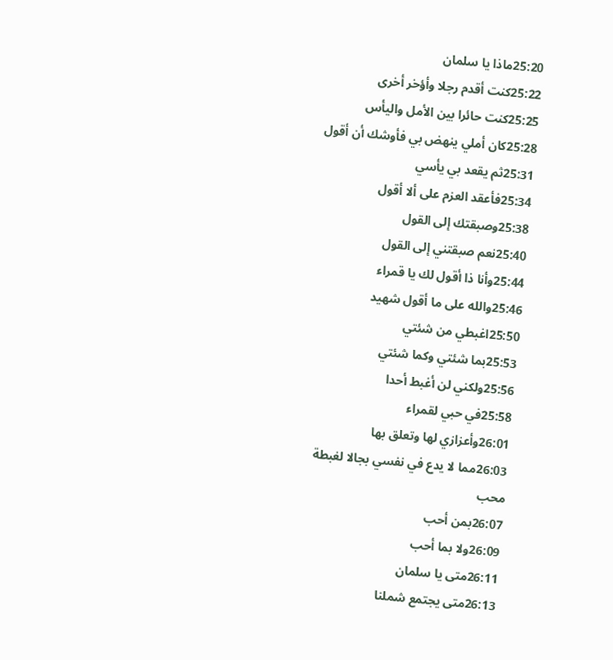25:20ماذا يا سلمان
25:22كنت أقدم رجلا وأؤخر أخرى
25:25كنت حائرا بين الأمل واليأس
25:28كان أملي ينهض بي فأوشك أن أقول
25:31ثم يقعد بي يأسي
25:34فأعقد العزم على ألا أقول
25:38وصبقتك إلى القول
25:40نعم صبقتني إلى القول
25:44وأنا ذا أقول لك يا قمراء
25:46والله على ما أقول شهيد
25:50اغبطي من شئتي
25:53بما شئتي وكما شئتي
25:56ولكني لن أغبط أحدا
25:58في حبي لقمراء
26:01وأعزازي لها وتعلق بها
26:03مما لا يدع في نفسي بجالا لغبطة محب
26:07بمن أحب
26:09ولا بما أحب
26:11متى يا سلمان
26:13متى يجتمع شملنا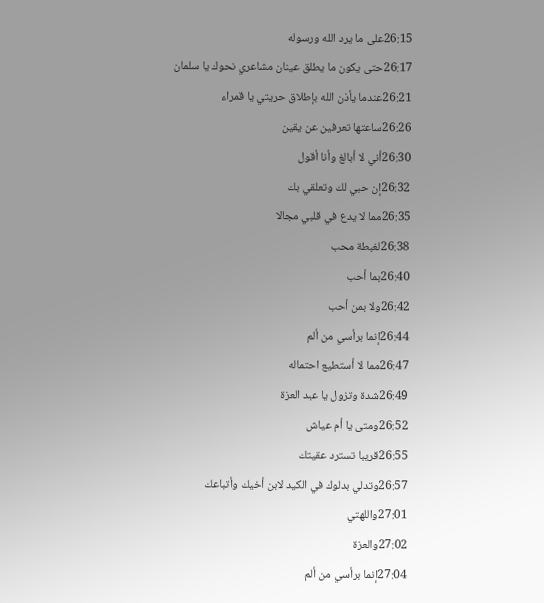26:15على ما يرد الله ورسوله
26:17حتى يكون ما يطلق عينان مشاعري نحوك يا سلمان
26:21عندما يأذن الله بإطلاق حريتي يا قمراء
26:26ساعتها تعرفين عن يقين
26:30أني لا أبالغ وأنا أقول
26:32إن حبي لك وتعلقي بك
26:35مما لا يدع في قلبي مجالا
26:38لغبطة محب
26:40بما أحب
26:42ولا بمن أحب
26:44إنما برأسي من ألم
26:47مما لا أستطيع احتماله
26:49شدة وتزول يا عبد العزة
26:52ومتى يا أم عياش
26:55قريبا تسترد عقيتك
26:57وتدلي بدلوك في الكيد لابن أخيك وأتباعك
27:01واللهتي
27:02والعزة
27:04إنما برأسي من ألم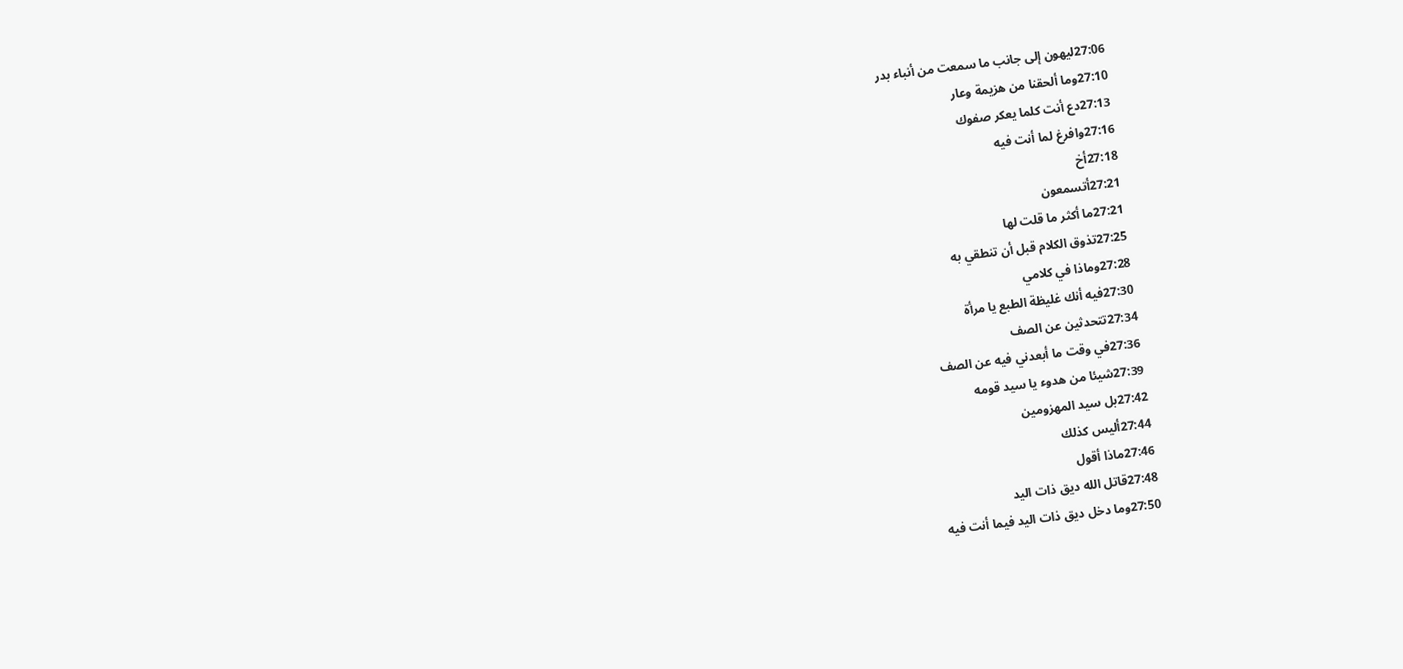27:06ليهون إلى جانب ما سمعت من أنباء بدر
27:10وما ألحقنا من هزيمة وعار
27:13دع أنت كلما يعكر صفوك
27:16وافرغ لما أنت فيه
27:18أخ
27:21أتسمعون
27:21ما أكثر ما قلت لها
27:25تذوق الكلام قبل أن تنطقي به
27:28وماذا في كلامي
27:30فيه أنك غليظة الطبع يا مرأة
27:34تتحدثين عن الصف
27:36في وقت ما أبعدني فيه عن الصف
27:39شيئا من هدوء يا سيد قومه
27:42بل سيد المهزومين
27:44أليس كذلك
27:46ماذا أقول
27:48قاتل الله ديق ذات اليد
27:50وما دخل ديق ذات اليد فيما أنت فيه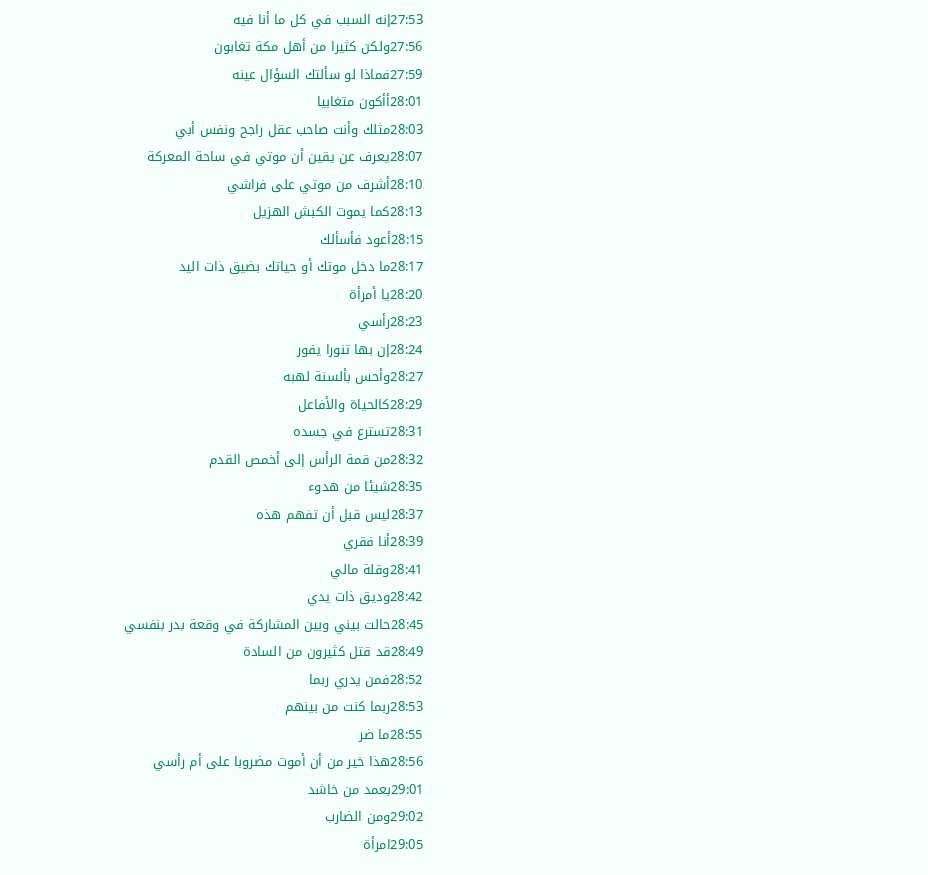27:53إنه السبب في كل ما أنا فيه
27:56ولكن كثيرا من أهل مكة تغابون
27:59فماذا لو سألتك السؤال عينه
28:01أأكون متغابيا
28:03مثلك وأنت صاحب عقل راجح ونفس أبي
28:07يعرف عن يقين أن موتي في ساحة المعركة
28:10أشرف من موتي على فراشي
28:13كما يموت الكبش الهزيل
28:15أعود فأسألك
28:17ما دخل موتك أو حياتك بضيق ذات اليد
28:20يا أمرأة
28:23رأسي
28:24إن بها تنورا يفور
28:27وأحس بألسنة لهبه
28:29كالحياة والأفاعل
28:31تسترع في جسده
28:32من قمة الرأس إلى أخمص القدم
28:35شيئا من هدوء
28:37ليس قبل أن تفهم هذه
28:39أنا فقري
28:41وقلة مالي
28:42وديق ذات يدي
28:45حالت بيني وبين المشاركة في وقعة بدر بنفسي
28:49قد قتل كثيرون من السادة
28:52فمن يدري ربما
28:53ربما كنت من بينهم
28:55ما ضر
28:56هذا خير من أن أموت مضروبا على أم رأسي
29:01بعمد من خاشد
29:02ومن الضارب
29:05امرأة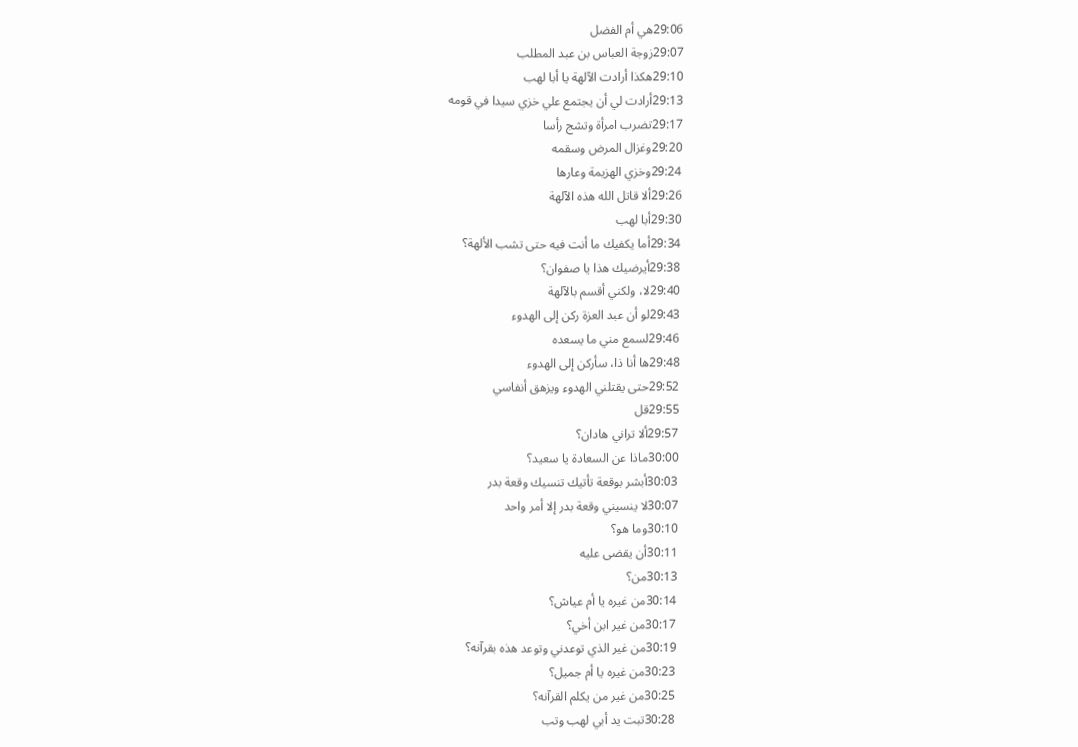29:06هي أم الفضل
29:07زوجة العباس بن عبد المطلب
29:10هكذا أرادت الآلهة يا أبا لهب
29:13أرادت لي أن يجتمع علي خزي سيدا في قومه
29:17تضرب امرأة وتشج رأسا
29:20وغزال المرض وسقمه
29:24وخزي الهزيمة وعارها
29:26ألا قاتل الله هذه الآلهة
29:30أبا لهب
29:34أما يكفيك ما أنت فيه حتى تشب الألهة؟
29:38أيرضيك هذا يا صفوان؟
29:40لا، ولكني أقسم بالآلهة
29:43لو أن عبد العزة ركن إلى الهدوء
29:46لسمع مني ما يسعده
29:48ها أنا ذا، سأركن إلى الهدوء
29:52حتى يقتلني الهدوء ويزهق أنفاسي
29:55قل
29:57ألا تراني هادان؟
30:00ماذا عن السعادة يا سعيد؟
30:03أبشر بوقعة تأتيك تنسيك وقعة بدر
30:07لا ينسيني وقعة بدر إلا أمر واحد
30:10وما هو؟
30:11أن يقضى عليه
30:13من؟
30:14من غيره يا أم عياش؟
30:17من غير ابن أخي؟
30:19من غير الذي توعدني وتوعد هذه بقرآنه؟
30:23من غيره يا أم جميل؟
30:25من غير من يكلم القرآنه؟
30:28تبت يد أبي لهب وتب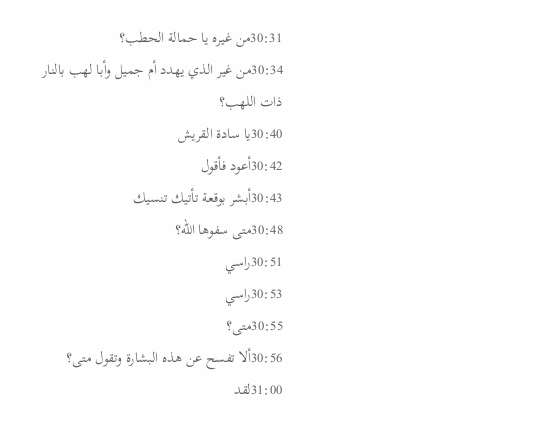30:31من غيره يا حمالة الحطب؟
30:34من غير الذي يهدد أم جميل وأبا لهب بالنار ذات اللهب؟
30:40يا سادة القريش
30:42أعود فأقول
30:43أبشر بوقعة تأتيك تنسيك
30:48متى سفوها الله؟
30:51راسي
30:53راسي
30:55متى؟
30:56ألا تفسح عن هذه البشارة وتقول متى؟
31:00لقد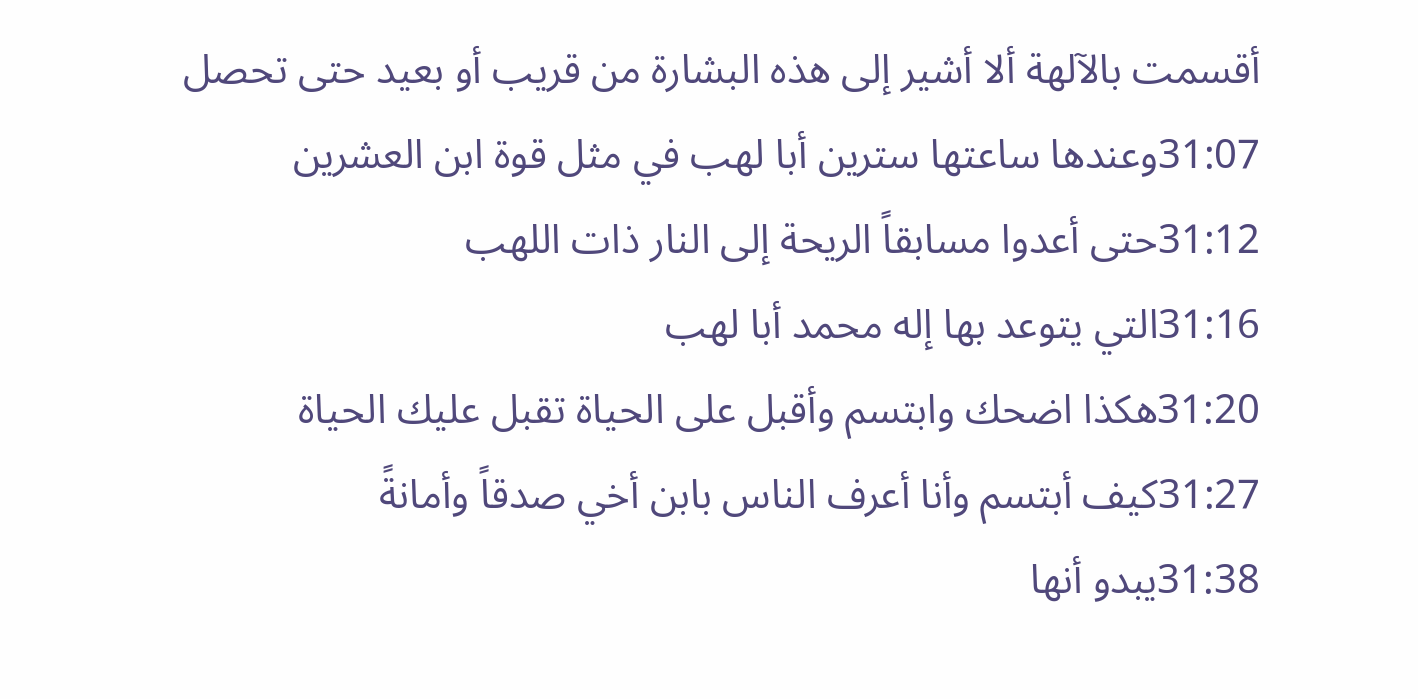أقسمت بالآلهة ألا أشير إلى هذه البشارة من قريب أو بعيد حتى تحصل
31:07وعندها ساعتها سترين أبا لهب في مثل قوة ابن العشرين
31:12حتى أعدوا مسابقاً الريحة إلى النار ذات اللهب
31:16التي يتوعد بها إله محمد أبا لهب
31:20هكذا اضحك وابتسم وأقبل على الحياة تقبل عليك الحياة
31:27كيف أبتسم وأنا أعرف الناس بابن أخي صدقاً وأمانةً
31:38يبدو أنها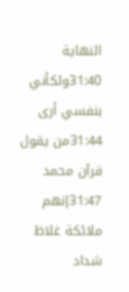النهاية
31:40ولكأني بنفسي أرى
31:44من يقول قرآن محمد
31:47إنهم ملائكة غلاظ شداد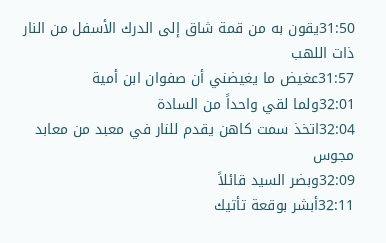31:50يقون به من قمة شاق إلى الدرك الأسفل من النار ذات اللهب
31:57عغيض ما يغيضني أن صفوان ابن أمية
32:01ولما لقي واحداً من السادة
32:04اتخذ سمت كاهن يقدم للنار في معبد من معابد مجوس
32:09وبضر السيد قائلاً
32:11أبشر بوقعة تأتيك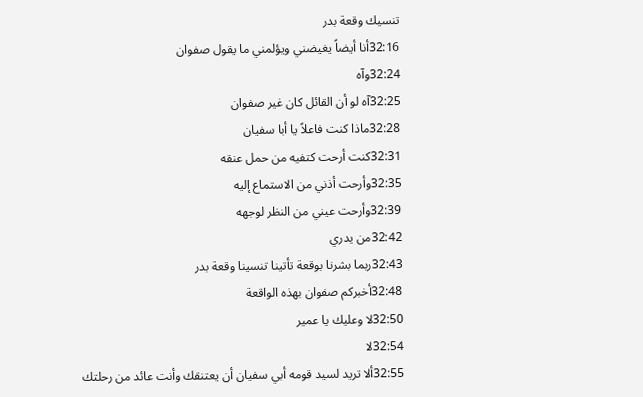تنسيك وقعة بدر
32:16أنا أيضاً يغيضني ويؤلمني ما يقول صفوان
32:24وآه
32:25آه لو أن القائل كان غير صفوان
32:28ماذا كنت فاعلاً يا أبا سفيان
32:31كنت أرحت كتفيه من حمل عنقه
32:35وأرحت أذني من الاستماع إليه
32:39وأرحت عيني من النظر لوجهه
32:42من يدري
32:43ربما بشرنا بوقعة تأتينا تنسينا وقعة بدر
32:48أخبركم صفوان بهذه الواقعة
32:50لا وعليك يا عمير
32:54لا
32:55ألا تريد لسيد قومه أبي سفيان أن يعتنقك وأنت عائد من رحلتك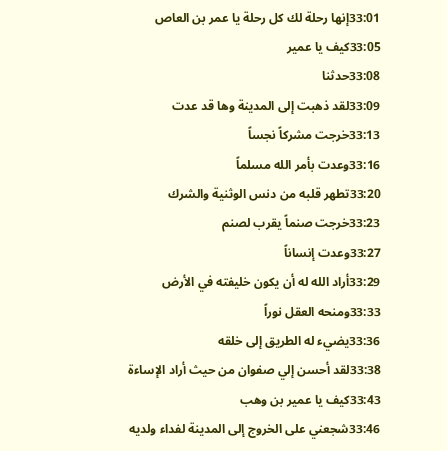33:01إنها رحلة لك كل رحلة يا عمر بن العاص
33:05كيف يا عمير
33:08حدثنا
33:09لقد ذهبت إلى المدينة وها قد عدت
33:13خرجت مشركاً نجساً
33:16وعدت بأمر الله مسلماً
33:20تطهر قلبه من دنس الوثنية والشرك
33:23خرجت صنماً يقرب لصنم
33:27وعدت إنساناً
33:29أراد الله له أن يكون خليفته في الأرض
33:33ومنحه العقل نوراً
33:36يضيء له الطريق إلى خلقه
33:38لقد أحسن إلي صفوان من حيث أراد الإساءة
33:43كيف يا عمير بن وهب
33:46شجعني على الخروج إلى المدينة لفداء ولديه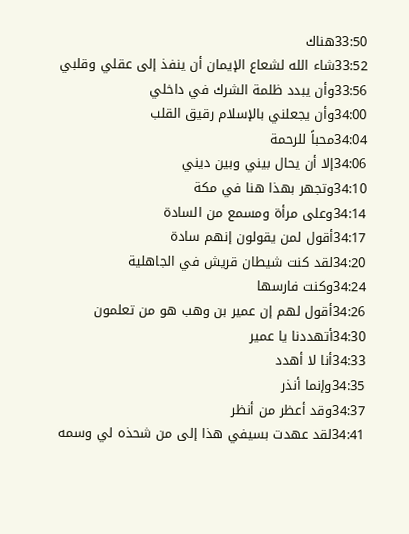33:50هناك
33:52شاء الله لشعاع الإيمان أن ينفذ إلى عقلي وقلبي
33:56وأن يبدد ظلمة الشرك في داخلي
34:00وأن يجعلني بالإسلام رقيق القلب
34:04محباً للرحمة
34:06إلا أن يحال بيني وبين ديني
34:10وتجهر بهذا هنا في مكة
34:14وعلى مرأة ومسمع من السادة
34:17أقول لمن يقولون إنهم سادة
34:20لقد كنت شيطان قريش في الجاهلية
34:24وكنت فارسها
34:26أقول لهم إن عمير بن وهب هو من تعلمون
34:30أتهددنا يا عمير
34:33أنا لا أهدد
34:35وإنما أنذر
34:37وقد أعظر من أنظر
34:41لقد عهدت بسيفي هذا إلى من شحذه لي وسمه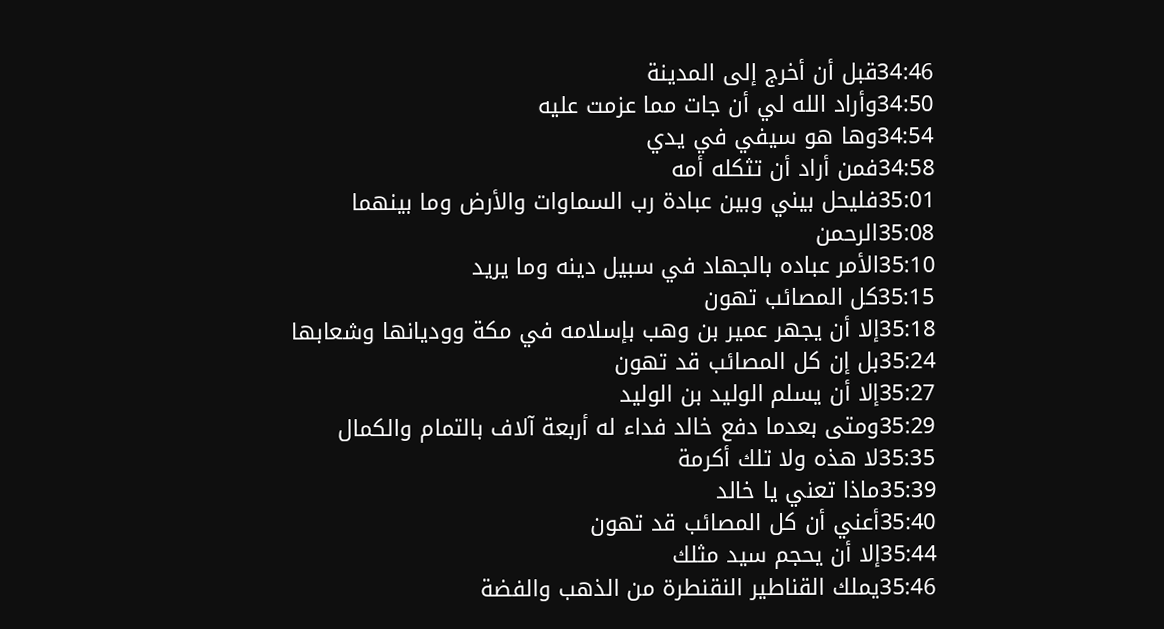34:46قبل أن أخرج إلى المدينة
34:50وأراد الله لي أن جات مما عزمت عليه
34:54وها هو سيفي في يدي
34:58فمن أراد أن تثكله أمه
35:01فليحل بيني وبين عبادة رب السماوات والأرض وما بينهما
35:08الرحمن
35:10الأمر عباده بالجهاد في سبيل دينه وما يريد
35:15كل المصائب تهون
35:18إلا أن يجهر عمير بن وهب بإسلامه في مكة ووديانها وشعابها
35:24بل إن كل المصائب قد تهون
35:27إلا أن يسلم الوليد بن الوليد
35:29ومتى بعدما دفع خالد فداء له أربعة آلاف بالتمام والكمال
35:35لا هذه ولا تلك أكرمة
35:39ماذا تعني يا خالد
35:40أعني أن كل المصائب قد تهون
35:44إلا أن يحجم سيد مثلك
35:46يملك القناطير النقنطرة من الذهب والفضة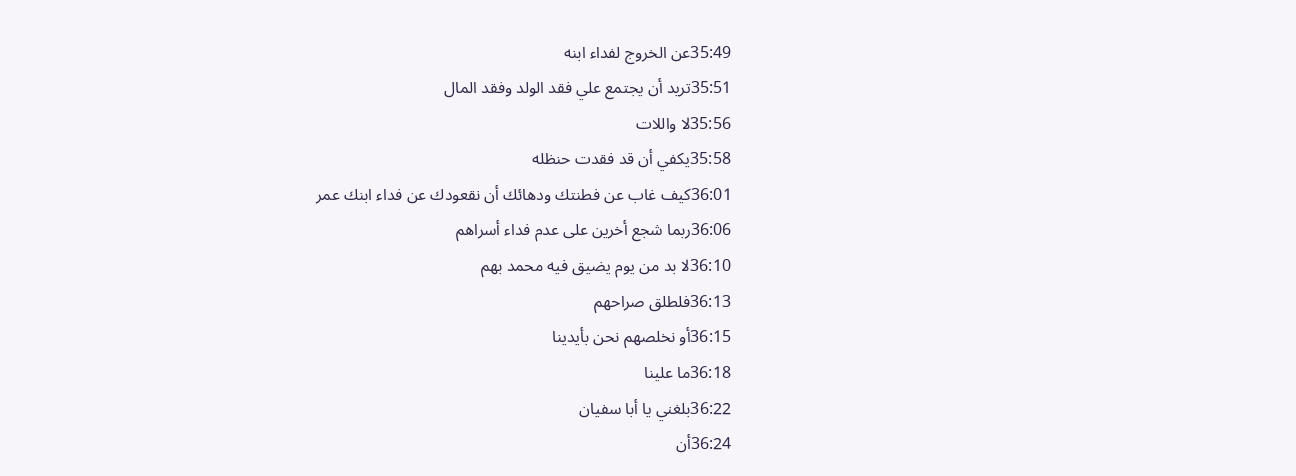35:49عن الخروج لفداء ابنه
35:51تريد أن يجتمع علي فقد الولد وفقد المال
35:56لا واللات
35:58يكفي أن قد فقدت حنظله
36:01كيف غاب عن فطنتك ودهائك أن نقعودك عن فداء ابنك عمر
36:06ربما شجع أخرين على عدم فداء أسراهم
36:10لا بد من يوم يضيق فيه محمد بهم
36:13فلطلق صراحهم
36:15أو نخلصهم نحن بأيدينا
36:18ما علينا
36:22بلغني يا أبا سفيان
36:24أن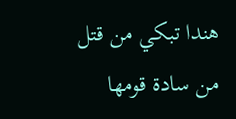هندا تبكي من قتل من سادة قومها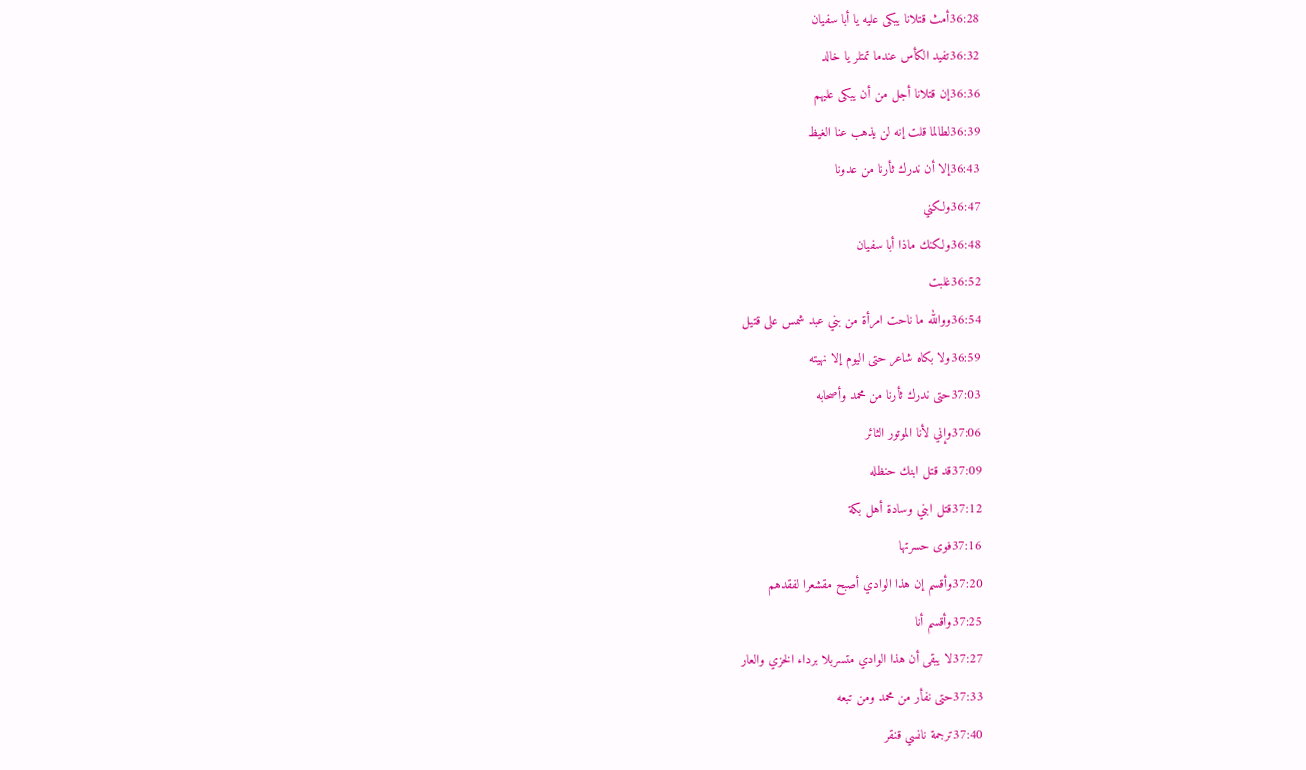36:28أمث قتلانا يبكى عليه يا أبا سفيان
36:32تفيد الكأس عندما تمتلر يا خالد
36:36إن قتلانا أجل من أن يبكى عليهم
36:39لطالما قلت إنه لن يذهب عنا الغيظ
36:43إلا أن ندرك ثأرنا من عدونا
36:47ولكني
36:48ولكنك ماذا أبا سفيان
36:52غلبت
36:54ووالله ما ناحت امرأة من بني عبد شمس على قتيل
36:59ولا بكاه شاعر حتى اليوم إلا نهيته
37:03حتى ندرك ثأرنا من محمد وأصحابه
37:06وإني لأنا الموتور الثائر
37:09قد قتل ابنك حنظله
37:12قتل ابني وسادة أهل بكة
37:16فوى حسرتها
37:20وأقسم إن هذا الوادي أصبح مقشعرا لفقدهم
37:25وأقسم أنا
37:27لا يبقى أن هذا الوادي متسربلا برداء الخزي والعار
37:33حتى نفأر من محمد ومن تبعه
37:40ترجمة نانسي قنقر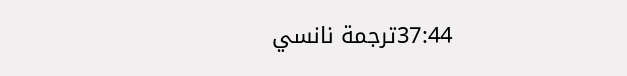37:44ترجمة نانسي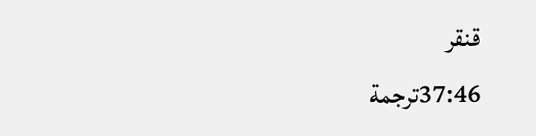قنقر
37:46ترجمة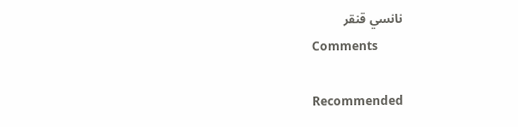نانسي قنقر
Comments

Recommended